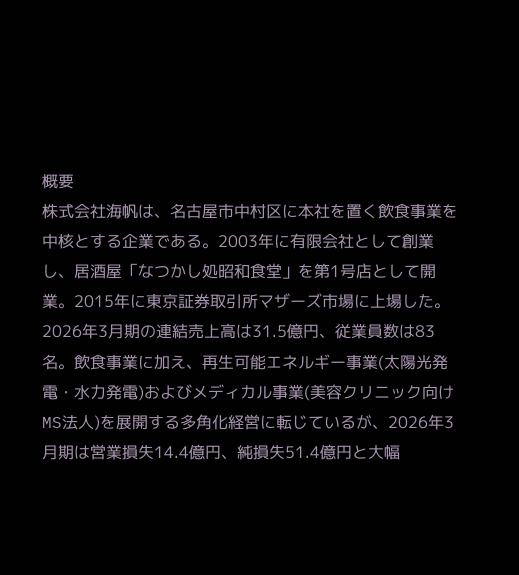概要
株式会社海帆は、名古屋市中村区に本社を置く飲食事業を中核とする企業である。2003年に有限会社として創業し、居酒屋「なつかし処昭和食堂」を第1号店として開業。2015年に東京証券取引所マザーズ市場に上場した。2026年3月期の連結売上高は31.5億円、従業員数は83名。飲食事業に加え、再生可能エネルギー事業(太陽光発電・水力発電)およびメディカル事業(美容クリニック向けMS法人)を展開する多角化経営に転じているが、2026年3月期は営業損失14.4億円、純損失51.4億円と大幅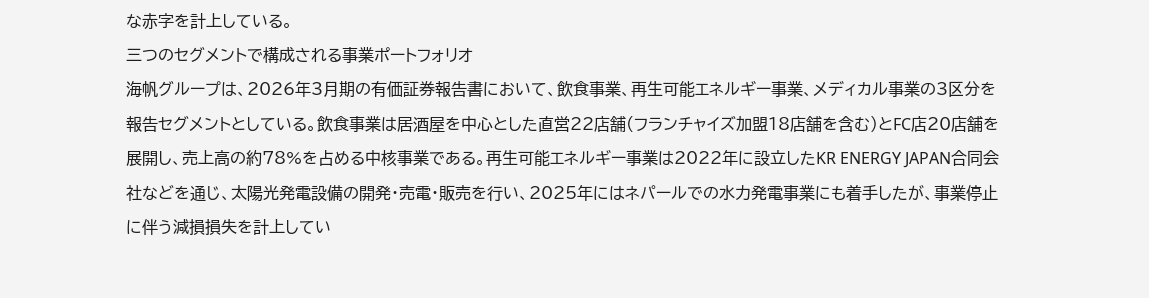な赤字を計上している。
三つのセグメントで構成される事業ポートフォリオ
海帆グループは、2026年3月期の有価証券報告書において、飲食事業、再生可能エネルギー事業、メディカル事業の3区分を報告セグメントとしている。飲食事業は居酒屋を中心とした直営22店舗(フランチャイズ加盟18店舗を含む)とFC店20店舗を展開し、売上高の約78%を占める中核事業である。再生可能エネルギー事業は2022年に設立したKR ENERGY JAPAN合同会社などを通じ、太陽光発電設備の開発・売電・販売を行い、2025年にはネパールでの水力発電事業にも着手したが、事業停止に伴う減損損失を計上してい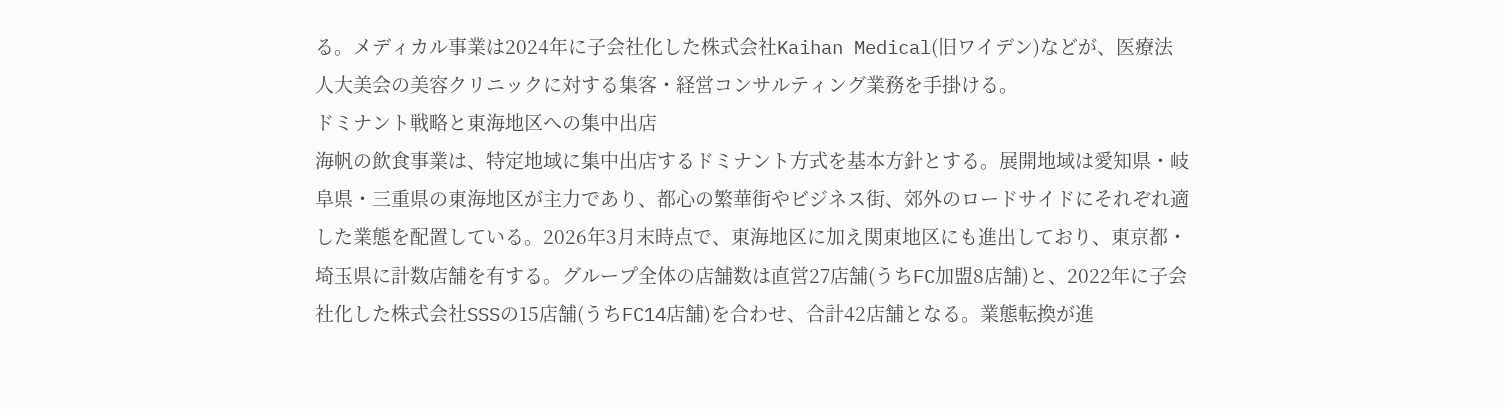る。メディカル事業は2024年に子会社化した株式会社Kaihan Medical(旧ワイデン)などが、医療法人大美会の美容クリニックに対する集客・経営コンサルティング業務を手掛ける。
ドミナント戦略と東海地区への集中出店
海帆の飲食事業は、特定地域に集中出店するドミナント方式を基本方針とする。展開地域は愛知県・岐阜県・三重県の東海地区が主力であり、都心の繁華街やビジネス街、郊外のロードサイドにそれぞれ適した業態を配置している。2026年3月末時点で、東海地区に加え関東地区にも進出しており、東京都・埼玉県に計数店舗を有する。グループ全体の店舗数は直営27店舗(うちFC加盟8店舗)と、2022年に子会社化した株式会社SSSの15店舗(うちFC14店舗)を合わせ、合計42店舗となる。業態転換が進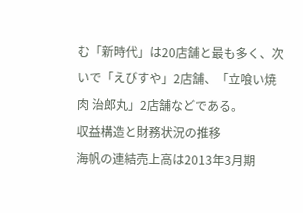む「新時代」は20店舗と最も多く、次いで「えびすや」2店舗、「立喰い焼肉 治郎丸」2店舗などである。
収益構造と財務状況の推移
海帆の連結売上高は2013年3月期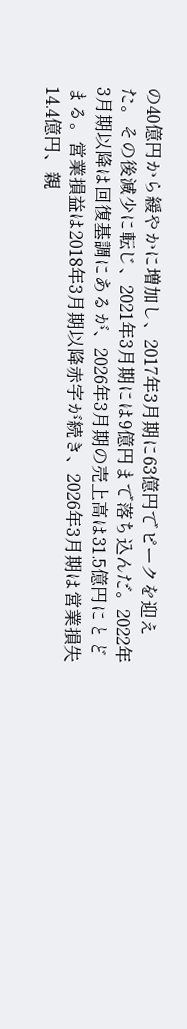の40億円から緩やかに増加し、2017年3月期に63億円でピークを迎えた。その後減少に転じ、2021年3月期には9億円まで落ち込んだ。2022年3月期以降は回復基調にあるが、2026年3月期の売上高は31.5億円にとどまる。営業損益は2018年3月期以降赤字が続き、2026年3月期は営業損失14.4億円、親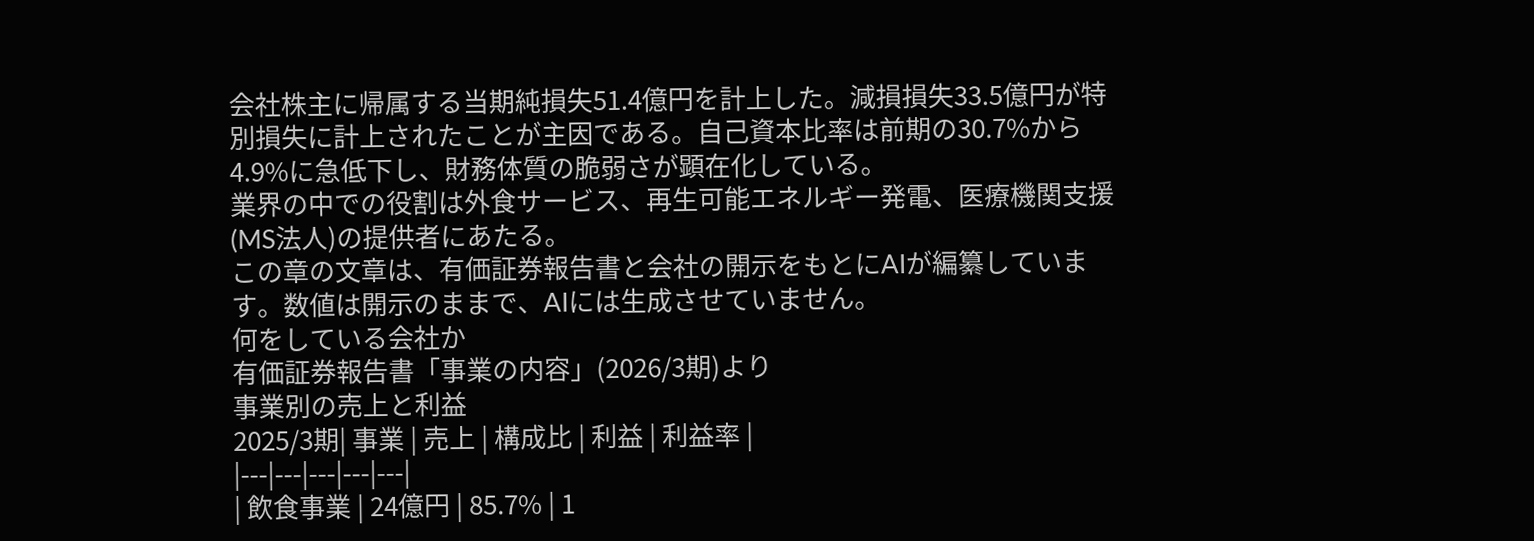会社株主に帰属する当期純損失51.4億円を計上した。減損損失33.5億円が特別損失に計上されたことが主因である。自己資本比率は前期の30.7%から4.9%に急低下し、財務体質の脆弱さが顕在化している。
業界の中での役割は外食サービス、再生可能エネルギー発電、医療機関支援(MS法人)の提供者にあたる。
この章の文章は、有価証券報告書と会社の開示をもとにAIが編纂しています。数値は開示のままで、AIには生成させていません。
何をしている会社か
有価証券報告書「事業の内容」(2026/3期)より
事業別の売上と利益
2025/3期| 事業 | 売上 | 構成比 | 利益 | 利益率 |
|---|---|---|---|---|
| 飲食事業 | 24億円 | 85.7% | 1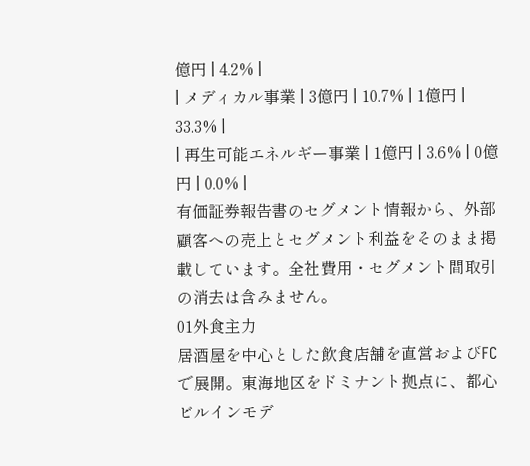億円 | 4.2% |
| メディカル事業 | 3億円 | 10.7% | 1億円 | 33.3% |
| 再生可能エネルギー事業 | 1億円 | 3.6% | 0億円 | 0.0% |
有価証券報告書のセグメント情報から、外部顧客への売上とセグメント利益をそのまま掲載しています。全社費用・セグメント間取引の消去は含みません。
01外食主力
居酒屋を中心とした飲食店舗を直営およびFCで展開。東海地区をドミナント拠点に、都心ビルインモデ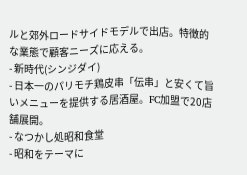ルと郊外ロードサイドモデルで出店。特徴的な業態で顧客ニーズに応える。
- 新時代(シンジダイ)
- 日本一のパリモチ鶏皮串「伝串」と安くて旨いメニューを提供する居酒屋。FC加盟で20店舗展開。
- なつかし処昭和食堂
- 昭和をテーマに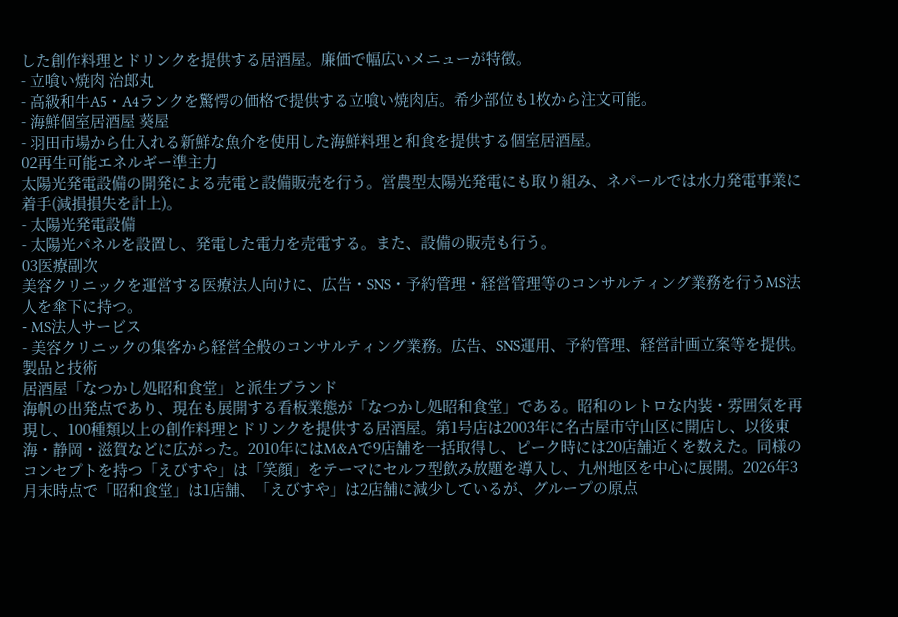した創作料理とドリンクを提供する居酒屋。廉価で幅広いメニューが特徴。
- 立喰い焼肉 治郎丸
- 高級和牛A5・A4ランクを驚愕の価格で提供する立喰い焼肉店。希少部位も1枚から注文可能。
- 海鮮個室居酒屋 葵屋
- 羽田市場から仕入れる新鮮な魚介を使用した海鮮料理と和食を提供する個室居酒屋。
02再生可能エネルギー準主力
太陽光発電設備の開発による売電と設備販売を行う。営農型太陽光発電にも取り組み、ネパールでは水力発電事業に着手(減損損失を計上)。
- 太陽光発電設備
- 太陽光パネルを設置し、発電した電力を売電する。また、設備の販売も行う。
03医療副次
美容クリニックを運営する医療法人向けに、広告・SNS・予約管理・経営管理等のコンサルティング業務を行うMS法人を傘下に持つ。
- MS法人サービス
- 美容クリニックの集客から経営全般のコンサルティング業務。広告、SNS運用、予約管理、経営計画立案等を提供。
製品と技術
居酒屋「なつかし処昭和食堂」と派生ブランド
海帆の出発点であり、現在も展開する看板業態が「なつかし処昭和食堂」である。昭和のレトロな内装・雰囲気を再現し、100種類以上の創作料理とドリンクを提供する居酒屋。第1号店は2003年に名古屋市守山区に開店し、以後東海・静岡・滋賀などに広がった。2010年にはM&Aで9店舗を一括取得し、ピーク時には20店舗近くを数えた。同様のコンセプトを持つ「えびすや」は「笑顔」をテーマにセルフ型飲み放題を導入し、九州地区を中心に展開。2026年3月末時点で「昭和食堂」は1店舗、「えびすや」は2店舗に減少しているが、グループの原点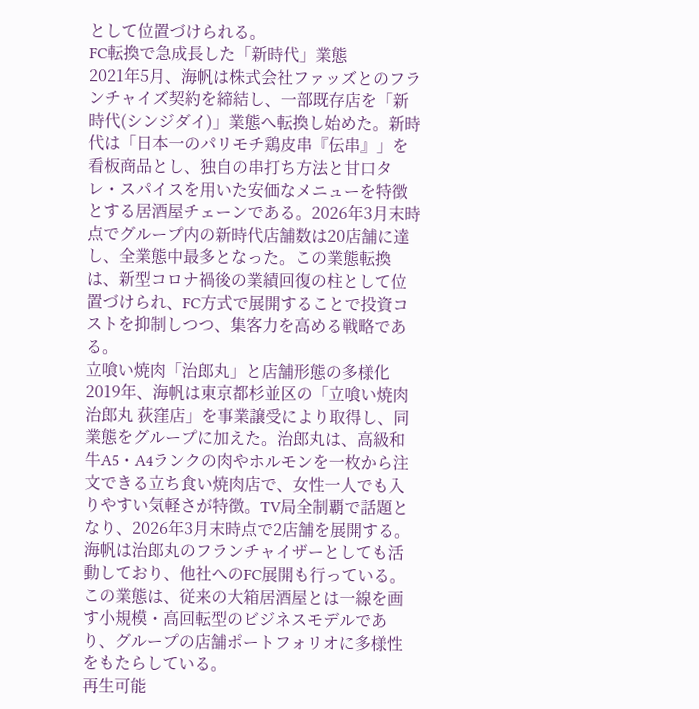として位置づけられる。
FC転換で急成長した「新時代」業態
2021年5月、海帆は株式会社ファッズとのフランチャイズ契約を締結し、一部既存店を「新時代(シンジダイ)」業態へ転換し始めた。新時代は「日本一のパリモチ鶏皮串『伝串』」を看板商品とし、独自の串打ち方法と甘口タレ・スパイスを用いた安価なメニューを特徴とする居酒屋チェーンである。2026年3月末時点でグループ内の新時代店舗数は20店舗に達し、全業態中最多となった。この業態転換は、新型コロナ禍後の業績回復の柱として位置づけられ、FC方式で展開することで投資コストを抑制しつつ、集客力を高める戦略である。
立喰い焼肉「治郎丸」と店舗形態の多様化
2019年、海帆は東京都杉並区の「立喰い焼肉 治郎丸 荻窪店」を事業譲受により取得し、同業態をグループに加えた。治郎丸は、高級和牛A5・A4ランクの肉やホルモンを一枚から注文できる立ち食い焼肉店で、女性一人でも入りやすい気軽さが特徴。TV局全制覇で話題となり、2026年3月末時点で2店舗を展開する。海帆は治郎丸のフランチャイザーとしても活動しており、他社へのFC展開も行っている。この業態は、従来の大箱居酒屋とは一線を画す小規模・高回転型のビジネスモデルであり、グループの店舗ポートフォリオに多様性をもたらしている。
再生可能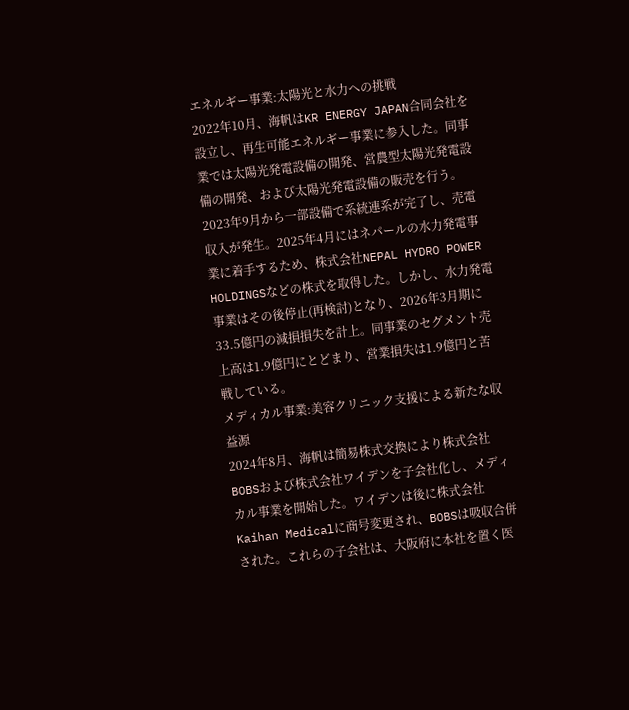エネルギー事業:太陽光と水力への挑戦
2022年10月、海帆はKR ENERGY JAPAN合同会社を設立し、再生可能エネルギー事業に参入した。同事業では太陽光発電設備の開発、営農型太陽光発電設備の開発、および太陽光発電設備の販売を行う。2023年9月から一部設備で系統連系が完了し、売電収入が発生。2025年4月にはネパールの水力発電事業に着手するため、株式会社NEPAL HYDRO POWER HOLDINGSなどの株式を取得した。しかし、水力発電事業はその後停止(再検討)となり、2026年3月期に33.5億円の減損損失を計上。同事業のセグメント売上高は1.9億円にとどまり、営業損失は1.9億円と苦戦している。
メディカル事業:美容クリニック支援による新たな収益源
2024年8月、海帆は簡易株式交換により株式会社BOBSおよび株式会社ワイデンを子会社化し、メディカル事業を開始した。ワイデンは後に株式会社Kaihan Medicalに商号変更され、BOBSは吸収合併された。これらの子会社は、大阪府に本社を置く医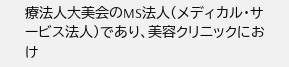療法人大美会のMS法人(メディカル・サービス法人)であり、美容クリニックにおけ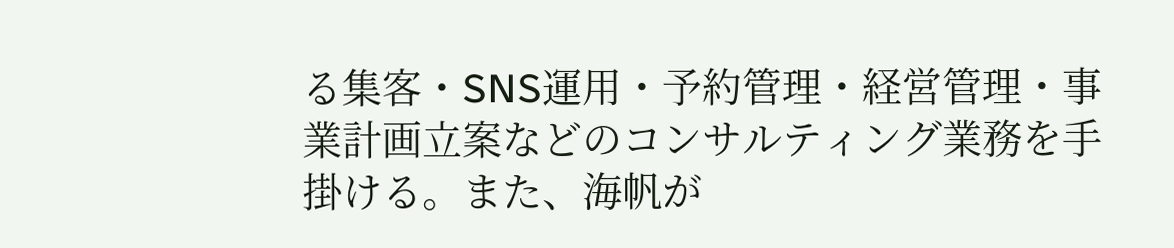る集客・SNS運用・予約管理・経営管理・事業計画立案などのコンサルティング業務を手掛ける。また、海帆が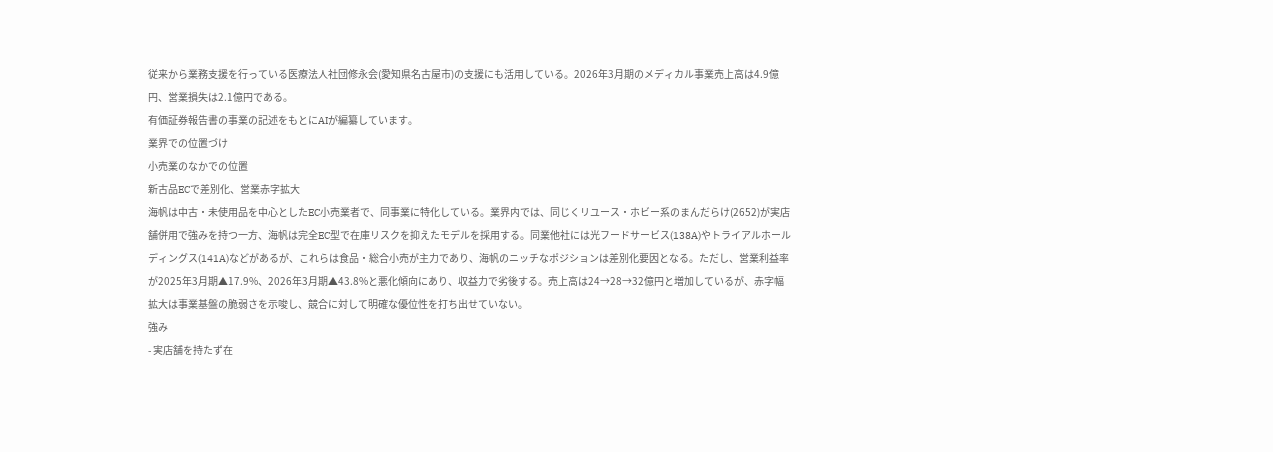従来から業務支援を行っている医療法人社団修永会(愛知県名古屋市)の支援にも活用している。2026年3月期のメディカル事業売上高は4.9億円、営業損失は2.1億円である。
有価証券報告書の事業の記述をもとにAIが編纂しています。
業界での位置づけ
小売業のなかでの位置
新古品ECで差別化、営業赤字拡大
海帆は中古・未使用品を中心としたEC小売業者で、同事業に特化している。業界内では、同じくリユース・ホビー系のまんだらけ(2652)が実店舗併用で強みを持つ一方、海帆は完全EC型で在庫リスクを抑えたモデルを採用する。同業他社には光フードサービス(138A)やトライアルホールディングス(141A)などがあるが、これらは食品・総合小売が主力であり、海帆のニッチなポジションは差別化要因となる。ただし、営業利益率が2025年3月期▲17.9%、2026年3月期▲43.8%と悪化傾向にあり、収益力で劣後する。売上高は24→28→32億円と増加しているが、赤字幅拡大は事業基盤の脆弱さを示唆し、競合に対して明確な優位性を打ち出せていない。
強み
- 実店舗を持たず在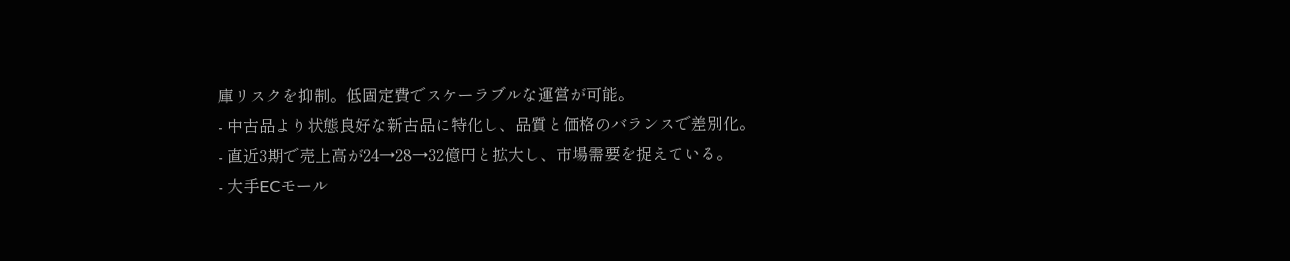庫リスクを抑制。低固定費でスケーラブルな運営が可能。
- 中古品より状態良好な新古品に特化し、品質と価格のバランスで差別化。
- 直近3期で売上高が24→28→32億円と拡大し、市場需要を捉えている。
- 大手ECモール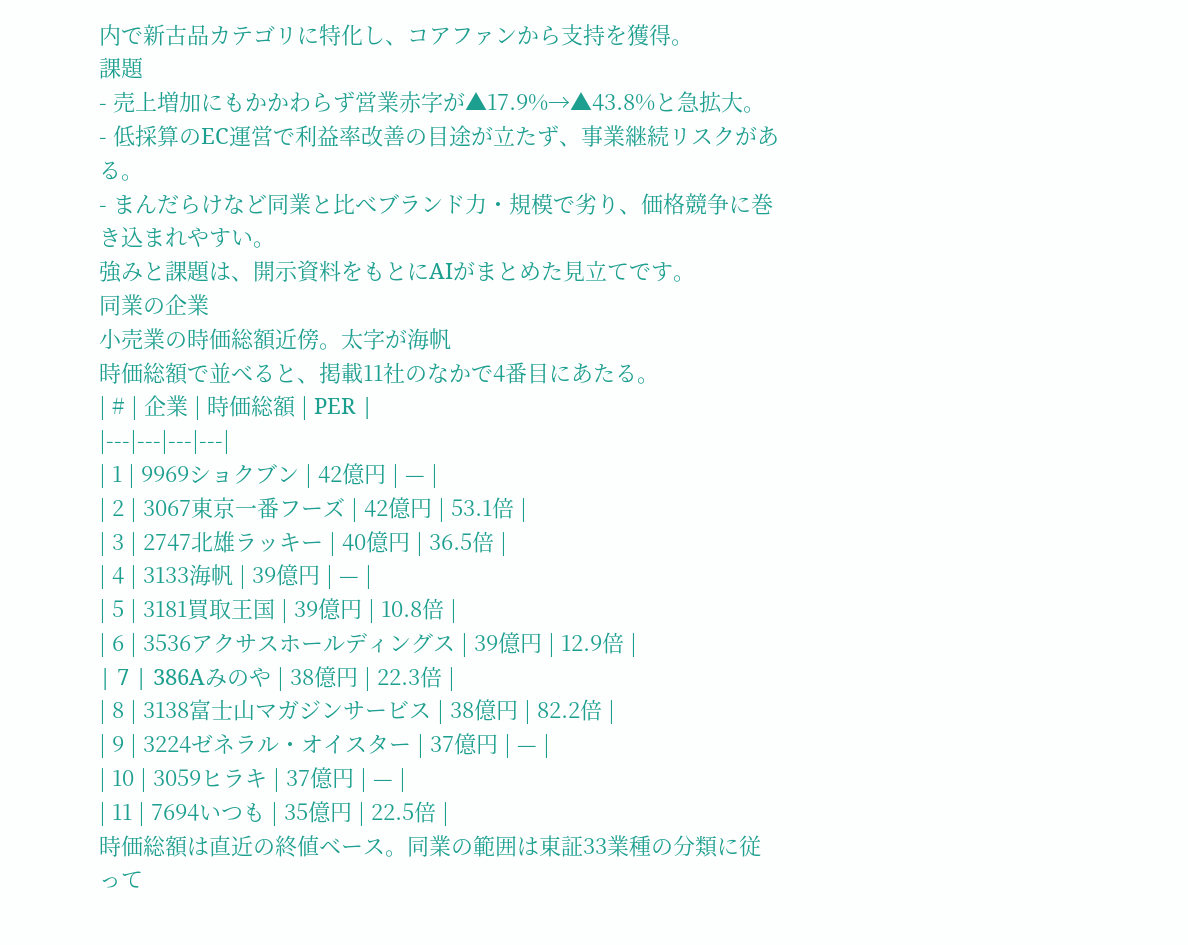内で新古品カテゴリに特化し、コアファンから支持を獲得。
課題
- 売上増加にもかかわらず営業赤字が▲17.9%→▲43.8%と急拡大。
- 低採算のEC運営で利益率改善の目途が立たず、事業継続リスクがある。
- まんだらけなど同業と比べブランド力・規模で劣り、価格競争に巻き込まれやすい。
強みと課題は、開示資料をもとにAIがまとめた見立てです。
同業の企業
小売業の時価総額近傍。太字が海帆
時価総額で並べると、掲載11社のなかで4番目にあたる。
| # | 企業 | 時価総額 | PER |
|---|---|---|---|
| 1 | 9969ショクブン | 42億円 | — |
| 2 | 3067東京一番フーズ | 42億円 | 53.1倍 |
| 3 | 2747北雄ラッキー | 40億円 | 36.5倍 |
| 4 | 3133海帆 | 39億円 | — |
| 5 | 3181買取王国 | 39億円 | 10.8倍 |
| 6 | 3536アクサスホールディングス | 39億円 | 12.9倍 |
| 7 | 386Aみのや | 38億円 | 22.3倍 |
| 8 | 3138富士山マガジンサービス | 38億円 | 82.2倍 |
| 9 | 3224ゼネラル・オイスター | 37億円 | — |
| 10 | 3059ヒラキ | 37億円 | — |
| 11 | 7694いつも | 35億円 | 22.5倍 |
時価総額は直近の終値ベース。同業の範囲は東証33業種の分類に従って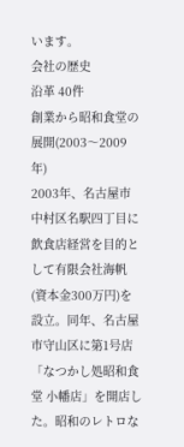います。
会社の歴史
沿革 40件
創業から昭和食堂の展開(2003〜2009年)
2003年、名古屋市中村区名駅四丁目に飲食店経営を目的として有限会社海帆(資本金300万円)を設立。同年、名古屋市守山区に第1号店「なつかし処昭和食堂 小幡店」を開店した。昭和のレトロな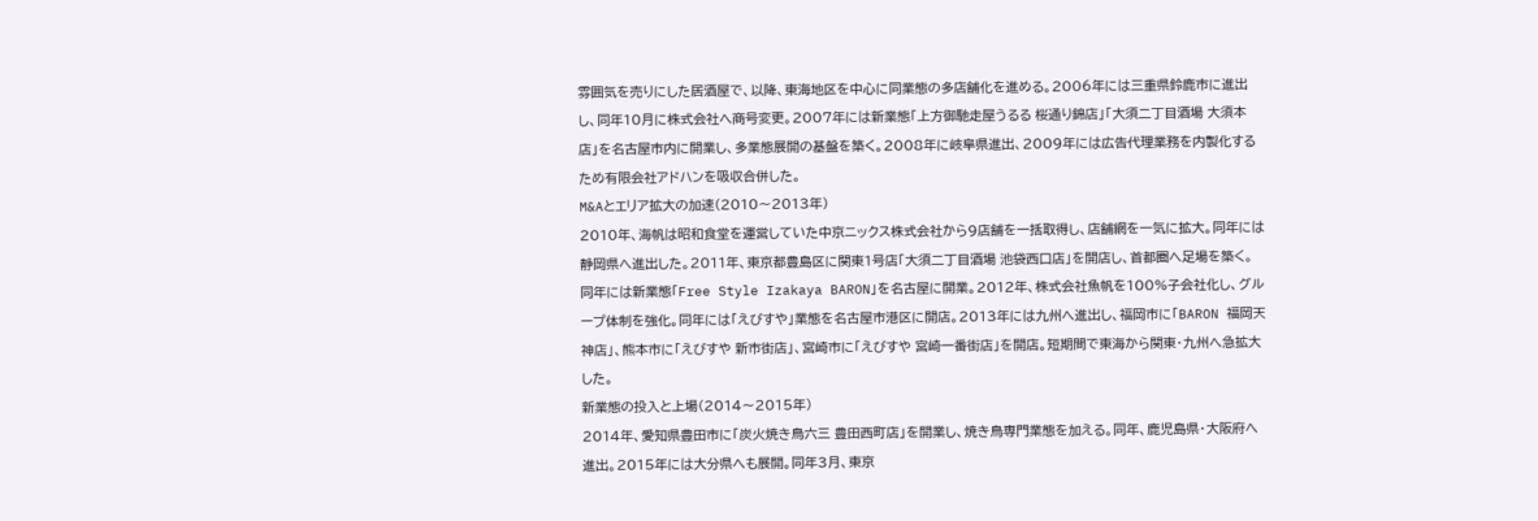雰囲気を売りにした居酒屋で、以降、東海地区を中心に同業態の多店舗化を進める。2006年には三重県鈴鹿市に進出し、同年10月に株式会社へ商号変更。2007年には新業態「上方御馳走屋うるる 桜通り錦店」「大須二丁目酒場 大須本店」を名古屋市内に開業し、多業態展開の基盤を築く。2008年に岐阜県進出、2009年には広告代理業務を内製化するため有限会社アドハンを吸収合併した。
M&Aとエリア拡大の加速(2010〜2013年)
2010年、海帆は昭和食堂を運営していた中京ニックス株式会社から9店舗を一括取得し、店舗網を一気に拡大。同年には静岡県へ進出した。2011年、東京都豊島区に関東1号店「大須二丁目酒場 池袋西口店」を開店し、首都圏へ足場を築く。同年には新業態「Free Style Izakaya BARON」を名古屋に開業。2012年、株式会社魚帆を100%子会社化し、グループ体制を強化。同年には「えびすや」業態を名古屋市港区に開店。2013年には九州へ進出し、福岡市に「BARON 福岡天神店」、熊本市に「えびすや 新市街店」、宮崎市に「えびすや 宮崎一番街店」を開店。短期間で東海から関東・九州へ急拡大した。
新業態の投入と上場(2014〜2015年)
2014年、愛知県豊田市に「炭火焼き鳥六三 豊田西町店」を開業し、焼き鳥専門業態を加える。同年、鹿児島県・大阪府へ進出。2015年には大分県へも展開。同年3月、東京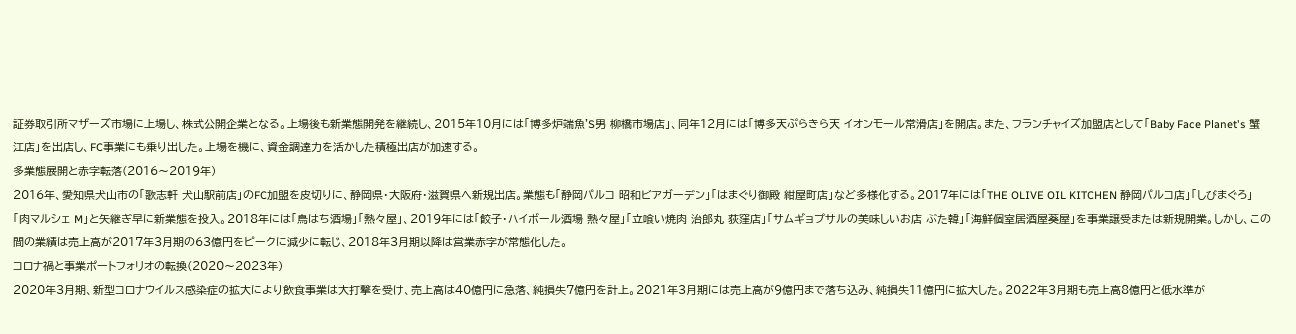証券取引所マザーズ市場に上場し、株式公開企業となる。上場後も新業態開発を継続し、2015年10月には「博多炉端魚'S男 柳橋市場店」、同年12月には「博多天ぷらきら天 イオンモール常滑店」を開店。また、フランチャイズ加盟店として「Baby Face Planet's 蟹江店」を出店し、FC事業にも乗り出した。上場を機に、資金調達力を活かした積極出店が加速する。
多業態展開と赤字転落(2016〜2019年)
2016年、愛知県犬山市の「歌志軒 犬山駅前店」のFC加盟を皮切りに、静岡県・大阪府・滋賀県へ新規出店。業態も「静岡パルコ 昭和ビアガーデン」「はまぐり御殿 紺屋町店」など多様化する。2017年には「THE OLIVE OIL KITCHEN 静岡パルコ店」「しびまぐろ」「肉マルシェ M」と矢継ぎ早に新業態を投入。2018年には「鳥はち酒場」「熱々屋」、2019年には「餃子・ハイボール酒場 熱々屋」「立喰い焼肉 治郎丸 荻窪店」「サムギョプサルの美味しいお店 ぶた韓」「海鮮個室居酒屋葵屋」を事業譲受または新規開業。しかし、この間の業績は売上高が2017年3月期の63億円をピークに減少に転じ、2018年3月期以降は営業赤字が常態化した。
コロナ禍と事業ポートフォリオの転換(2020〜2023年)
2020年3月期、新型コロナウイルス感染症の拡大により飲食事業は大打撃を受け、売上高は40億円に急落、純損失7億円を計上。2021年3月期には売上高が9億円まで落ち込み、純損失11億円に拡大した。2022年3月期も売上高8億円と低水準が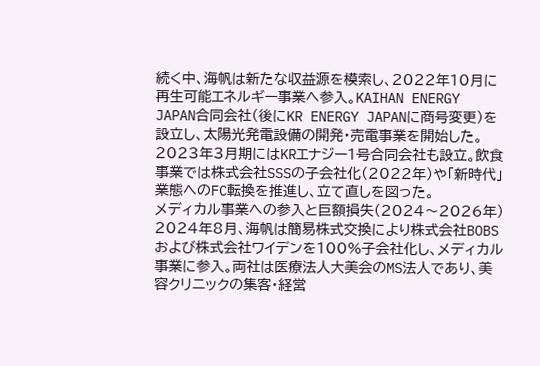続く中、海帆は新たな収益源を模索し、2022年10月に再生可能エネルギー事業へ参入。KAIHAN ENERGY JAPAN合同会社(後にKR ENERGY JAPANに商号変更)を設立し、太陽光発電設備の開発・売電事業を開始した。2023年3月期にはKRエナジー1号合同会社も設立。飲食事業では株式会社SSSの子会社化(2022年)や「新時代」業態へのFC転換を推進し、立て直しを図った。
メディカル事業への参入と巨額損失(2024〜2026年)
2024年8月、海帆は簡易株式交換により株式会社BOBSおよび株式会社ワイデンを100%子会社化し、メディカル事業に参入。両社は医療法人大美会のMS法人であり、美容クリニックの集客・経営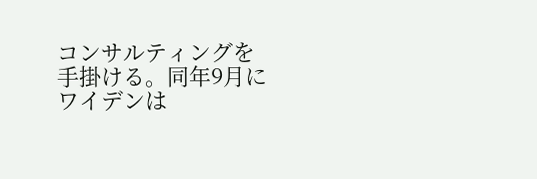コンサルティングを手掛ける。同年9月にワイデンは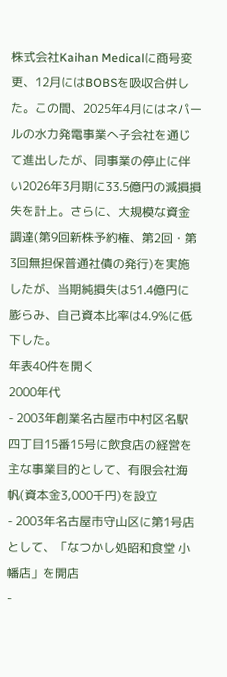株式会社Kaihan Medicalに商号変更、12月にはBOBSを吸収合併した。この間、2025年4月にはネパールの水力発電事業へ子会社を通じて進出したが、同事業の停止に伴い2026年3月期に33.5億円の減損損失を計上。さらに、大規模な資金調達(第9回新株予約権、第2回・第3回無担保普通社債の発行)を実施したが、当期純損失は51.4億円に膨らみ、自己資本比率は4.9%に低下した。
年表40件を開く
2000年代
- 2003年創業名古屋市中村区名駅四丁目15番15号に飲食店の経営を主な事業目的として、有限会社海帆(資本金3,000千円)を設立
- 2003年名古屋市守山区に第1号店として、「なつかし処昭和食堂 小幡店」を開店
-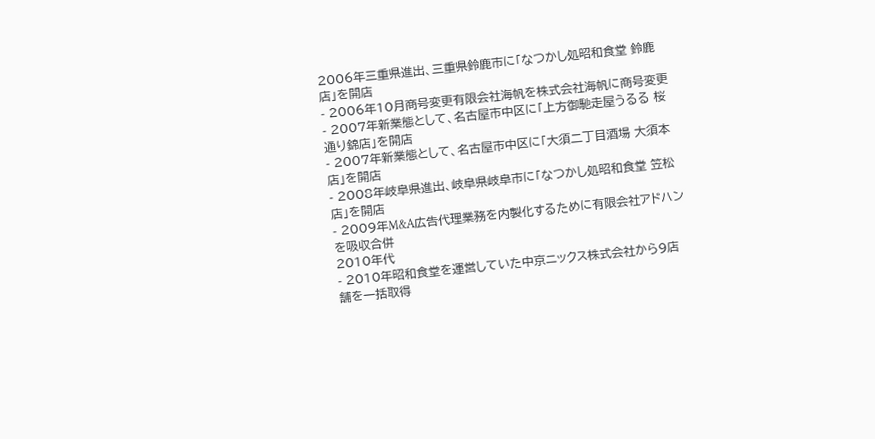2006年三重県進出、三重県鈴鹿市に「なつかし処昭和食堂 鈴鹿店」を開店
- 2006年10月商号変更有限会社海帆を株式会社海帆に商号変更
- 2007年新業態として、名古屋市中区に「上方御馳走屋うるる 桜通り錦店」を開店
- 2007年新業態として、名古屋市中区に「大須二丁目酒場 大須本店」を開店
- 2008年岐阜県進出、岐阜県岐阜市に「なつかし処昭和食堂 笠松店」を開店
- 2009年M&A広告代理業務を内製化するために有限会社アドハンを吸収合併
2010年代
- 2010年昭和食堂を運営していた中京ニックス株式会社から9店舗を一括取得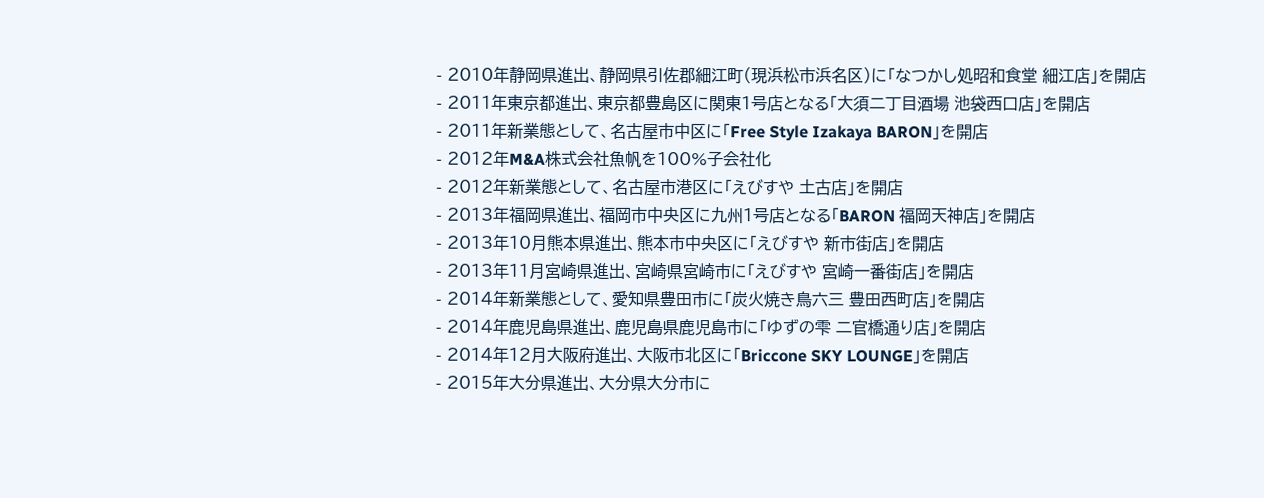- 2010年静岡県進出、静岡県引佐郡細江町(現浜松市浜名区)に「なつかし処昭和食堂 細江店」を開店
- 2011年東京都進出、東京都豊島区に関東1号店となる「大須二丁目酒場 池袋西口店」を開店
- 2011年新業態として、名古屋市中区に「Free Style Izakaya BARON」を開店
- 2012年M&A株式会社魚帆を100%子会社化
- 2012年新業態として、名古屋市港区に「えびすや 土古店」を開店
- 2013年福岡県進出、福岡市中央区に九州1号店となる「BARON 福岡天神店」を開店
- 2013年10月熊本県進出、熊本市中央区に「えびすや 新市街店」を開店
- 2013年11月宮崎県進出、宮崎県宮崎市に「えびすや 宮崎一番街店」を開店
- 2014年新業態として、愛知県豊田市に「炭火焼き鳥六三 豊田西町店」を開店
- 2014年鹿児島県進出、鹿児島県鹿児島市に「ゆずの雫 二官橋通り店」を開店
- 2014年12月大阪府進出、大阪市北区に「Briccone SKY LOUNGE」を開店
- 2015年大分県進出、大分県大分市に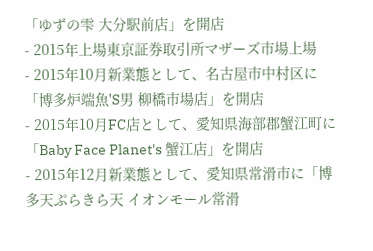「ゆずの雫 大分駅前店」を開店
- 2015年上場東京証券取引所マザーズ市場上場
- 2015年10月新業態として、名古屋市中村区に「博多炉端魚'S男 柳橋市場店」を開店
- 2015年10月FC店として、愛知県海部郡蟹江町に「Baby Face Planet's 蟹江店」を開店
- 2015年12月新業態として、愛知県常滑市に「博多天ぷらきら天 イオンモール常滑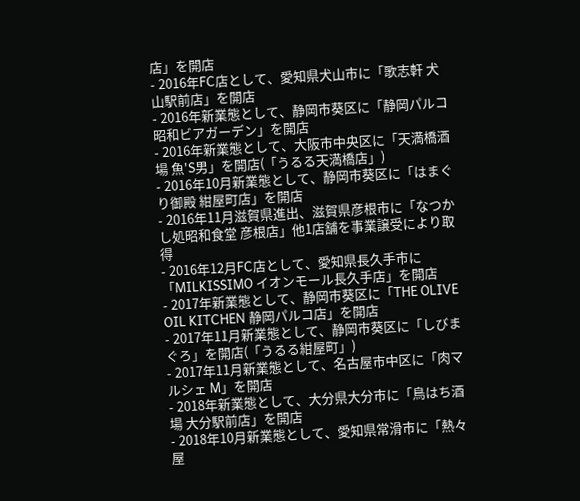店」を開店
- 2016年FC店として、愛知県犬山市に「歌志軒 犬山駅前店」を開店
- 2016年新業態として、静岡市葵区に「静岡パルコ 昭和ビアガーデン」を開店
- 2016年新業態として、大阪市中央区に「天満橋酒場 魚'S男」を開店(「うるる天満橋店」)
- 2016年10月新業態として、静岡市葵区に「はまぐり御殿 紺屋町店」を開店
- 2016年11月滋賀県進出、滋賀県彦根市に「なつかし処昭和食堂 彦根店」他1店舗を事業譲受により取得
- 2016年12月FC店として、愛知県長久手市に「MILKISSIMO イオンモール長久手店」を開店
- 2017年新業態として、静岡市葵区に「THE OLIVE OIL KITCHEN 静岡パルコ店」を開店
- 2017年11月新業態として、静岡市葵区に「しびまぐろ」を開店(「うるる紺屋町」)
- 2017年11月新業態として、名古屋市中区に「肉マルシェ M」を開店
- 2018年新業態として、大分県大分市に「鳥はち酒場 大分駅前店」を開店
- 2018年10月新業態として、愛知県常滑市に「熱々屋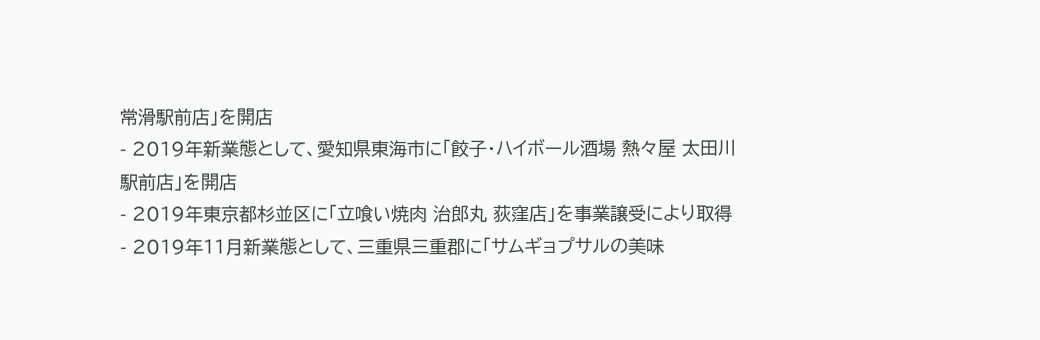常滑駅前店」を開店
- 2019年新業態として、愛知県東海市に「餃子・ハイボール酒場 熱々屋 太田川駅前店」を開店
- 2019年東京都杉並区に「立喰い焼肉 治郎丸 荻窪店」を事業譲受により取得
- 2019年11月新業態として、三重県三重郡に「サムギョプサルの美味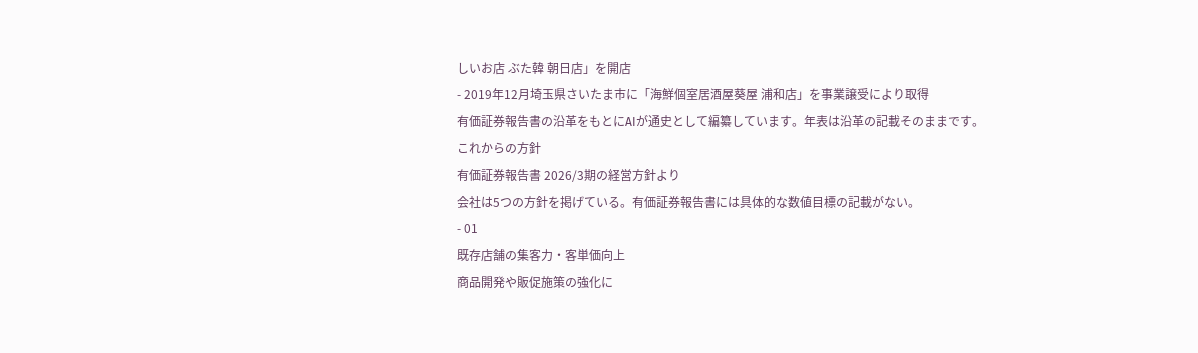しいお店 ぶた韓 朝日店」を開店
- 2019年12月埼玉県さいたま市に「海鮮個室居酒屋葵屋 浦和店」を事業譲受により取得
有価証券報告書の沿革をもとにAIが通史として編纂しています。年表は沿革の記載そのままです。
これからの方針
有価証券報告書 2026/3期の経営方針より
会社は5つの方針を掲げている。有価証券報告書には具体的な数値目標の記載がない。
- 01
既存店舗の集客力・客単価向上
商品開発や販促施策の強化に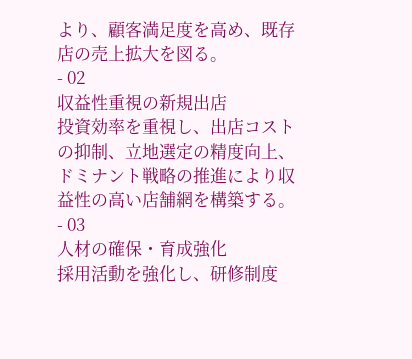より、顧客満足度を高め、既存店の売上拡大を図る。
- 02
収益性重視の新規出店
投資効率を重視し、出店コストの抑制、立地選定の精度向上、ドミナント戦略の推進により収益性の高い店舗網を構築する。
- 03
人材の確保・育成強化
採用活動を強化し、研修制度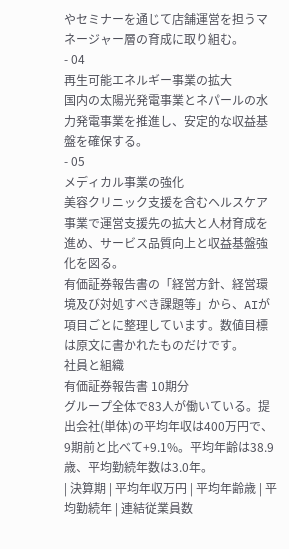やセミナーを通じて店舗運営を担うマネージャー層の育成に取り組む。
- 04
再生可能エネルギー事業の拡大
国内の太陽光発電事業とネパールの水力発電事業を推進し、安定的な収益基盤を確保する。
- 05
メディカル事業の強化
美容クリニック支援を含むヘルスケア事業で運営支援先の拡大と人材育成を進め、サービス品質向上と収益基盤強化を図る。
有価証券報告書の「経営方針、経営環境及び対処すべき課題等」から、AIが項目ごとに整理しています。数値目標は原文に書かれたものだけです。
社員と組織
有価証券報告書 10期分
グループ全体で83人が働いている。提出会社(単体)の平均年収は400万円で、9期前と比べて+9.1%。平均年齢は38.9歳、平均勤続年数は3.0年。
| 決算期 | 平均年収万円 | 平均年齢歳 | 平均勤続年 | 連結従業員数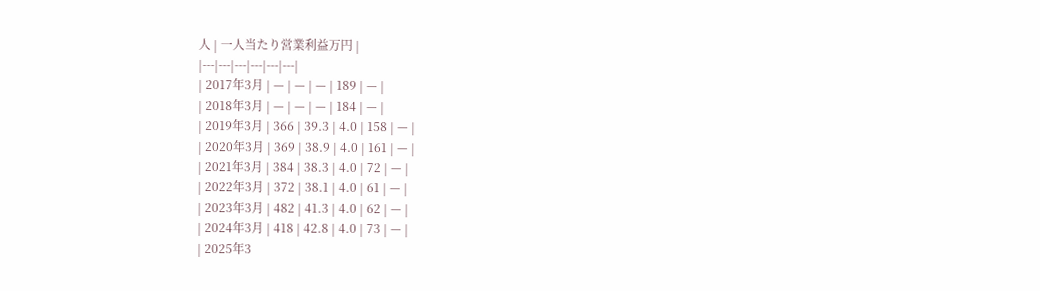人 | 一人当たり営業利益万円 |
|---|---|---|---|---|---|
| 2017年3月 | — | — | — | 189 | — |
| 2018年3月 | — | — | — | 184 | — |
| 2019年3月 | 366 | 39.3 | 4.0 | 158 | — |
| 2020年3月 | 369 | 38.9 | 4.0 | 161 | — |
| 2021年3月 | 384 | 38.3 | 4.0 | 72 | — |
| 2022年3月 | 372 | 38.1 | 4.0 | 61 | — |
| 2023年3月 | 482 | 41.3 | 4.0 | 62 | — |
| 2024年3月 | 418 | 42.8 | 4.0 | 73 | — |
| 2025年3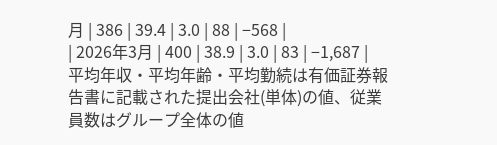月 | 386 | 39.4 | 3.0 | 88 | −568 |
| 2026年3月 | 400 | 38.9 | 3.0 | 83 | −1,687 |
平均年収・平均年齢・平均勤続は有価証券報告書に記載された提出会社(単体)の値、従業員数はグループ全体の値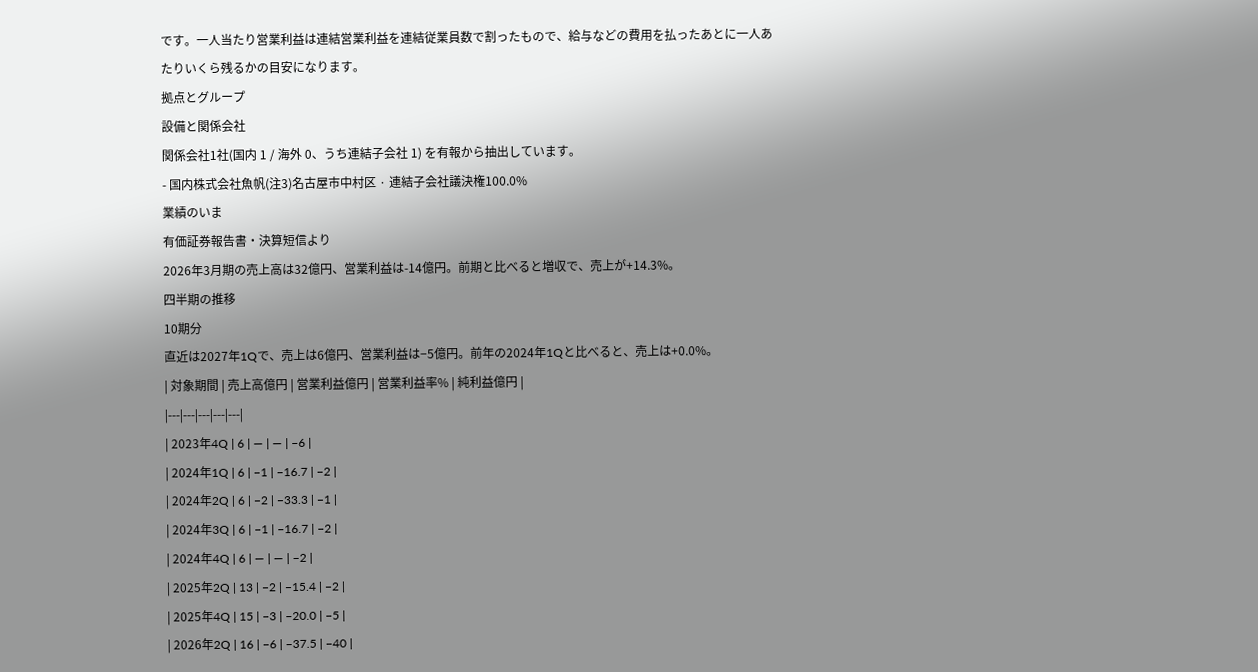です。一人当たり営業利益は連結営業利益を連結従業員数で割ったもので、給与などの費用を払ったあとに一人あたりいくら残るかの目安になります。
拠点とグループ
設備と関係会社
関係会社1社(国内 1 / 海外 0、うち連結子会社 1) を有報から抽出しています。
- 国内株式会社魚帆(注3)名古屋市中村区 · 連結子会社議決権100.0%
業績のいま
有価証券報告書・決算短信より
2026年3月期の売上高は32億円、営業利益は-14億円。前期と比べると増収で、売上が+14.3%。
四半期の推移
10期分
直近は2027年1Qで、売上は6億円、営業利益は−5億円。前年の2024年1Qと比べると、売上は+0.0%。
| 対象期間 | 売上高億円 | 営業利益億円 | 営業利益率% | 純利益億円 |
|---|---|---|---|---|
| 2023年4Q | 6 | — | — | −6 |
| 2024年1Q | 6 | −1 | −16.7 | −2 |
| 2024年2Q | 6 | −2 | −33.3 | −1 |
| 2024年3Q | 6 | −1 | −16.7 | −2 |
| 2024年4Q | 6 | — | — | −2 |
| 2025年2Q | 13 | −2 | −15.4 | −2 |
| 2025年4Q | 15 | −3 | −20.0 | −5 |
| 2026年2Q | 16 | −6 | −37.5 | −40 |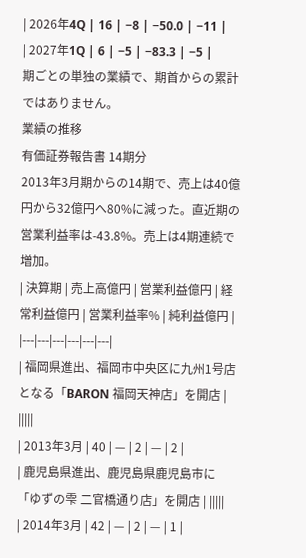| 2026年4Q | 16 | −8 | −50.0 | −11 |
| 2027年1Q | 6 | −5 | −83.3 | −5 |
期ごとの単独の業績で、期首からの累計ではありません。
業績の推移
有価証券報告書 14期分
2013年3月期からの14期で、売上は40億円から32億円へ80%に減った。直近期の営業利益率は-43.8%。売上は4期連続で増加。
| 決算期 | 売上高億円 | 営業利益億円 | 経常利益億円 | 営業利益率% | 純利益億円 |
|---|---|---|---|---|---|
| 福岡県進出、福岡市中央区に九州1号店となる「BARON 福岡天神店」を開店 | |||||
| 2013年3月 | 40 | — | 2 | — | 2 |
| 鹿児島県進出、鹿児島県鹿児島市に「ゆずの雫 二官橋通り店」を開店 | |||||
| 2014年3月 | 42 | — | 2 | — | 1 |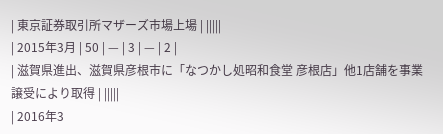| 東京証券取引所マザーズ市場上場 | |||||
| 2015年3月 | 50 | — | 3 | — | 2 |
| 滋賀県進出、滋賀県彦根市に「なつかし処昭和食堂 彦根店」他1店舗を事業譲受により取得 | |||||
| 2016年3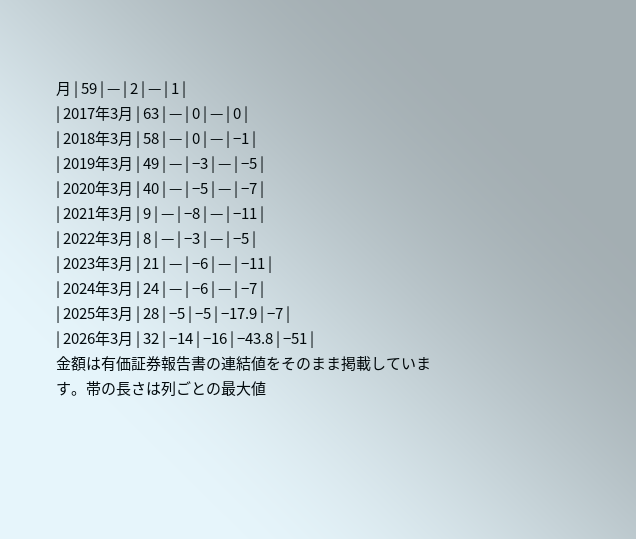月 | 59 | — | 2 | — | 1 |
| 2017年3月 | 63 | — | 0 | — | 0 |
| 2018年3月 | 58 | — | 0 | — | −1 |
| 2019年3月 | 49 | — | −3 | — | −5 |
| 2020年3月 | 40 | — | −5 | — | −7 |
| 2021年3月 | 9 | — | −8 | — | −11 |
| 2022年3月 | 8 | — | −3 | — | −5 |
| 2023年3月 | 21 | — | −6 | — | −11 |
| 2024年3月 | 24 | — | −6 | — | −7 |
| 2025年3月 | 28 | −5 | −5 | −17.9 | −7 |
| 2026年3月 | 32 | −14 | −16 | −43.8 | −51 |
金額は有価証券報告書の連結値をそのまま掲載しています。帯の長さは列ごとの最大値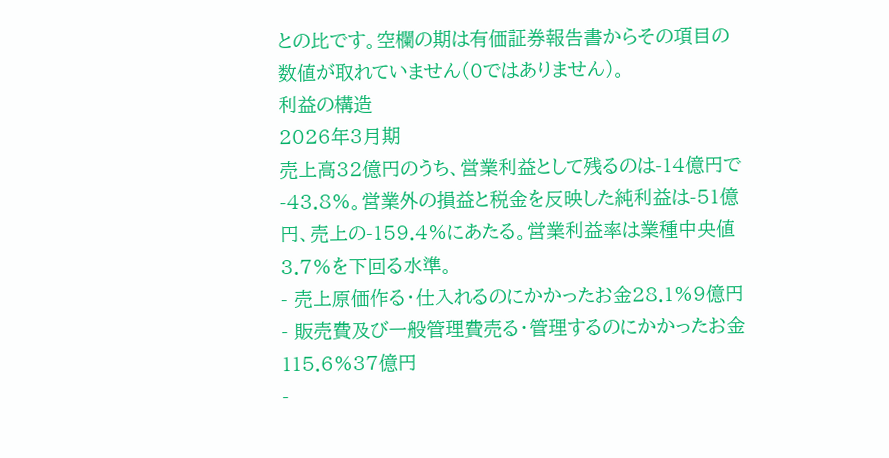との比です。空欄の期は有価証券報告書からその項目の数値が取れていません(0ではありません)。
利益の構造
2026年3月期
売上高32億円のうち、営業利益として残るのは-14億円で-43.8%。営業外の損益と税金を反映した純利益は-51億円、売上の-159.4%にあたる。営業利益率は業種中央値3.7%を下回る水準。
- 売上原価作る・仕入れるのにかかったお金28.1%9億円
- 販売費及び一般管理費売る・管理するのにかかったお金115.6%37億円
-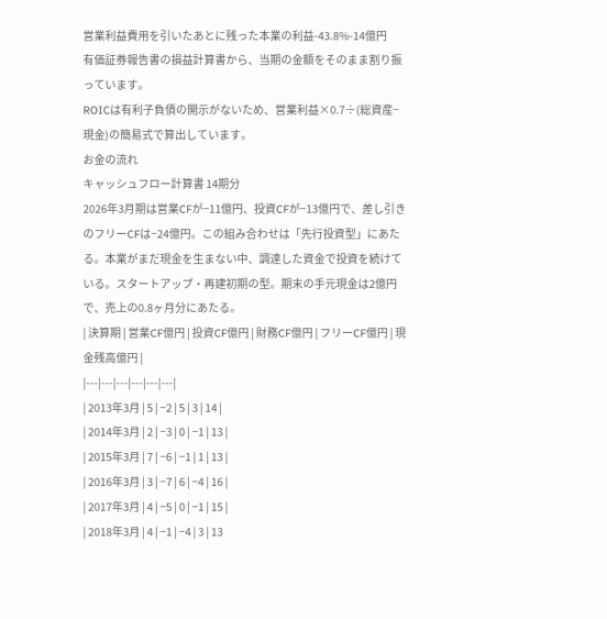営業利益費用を引いたあとに残った本業の利益-43.8%-14億円
有価証券報告書の損益計算書から、当期の金額をそのまま割り振っています。
ROICは有利子負債の開示がないため、営業利益×0.7÷(総資産−現金)の簡易式で算出しています。
お金の流れ
キャッシュフロー計算書 14期分
2026年3月期は営業CFが−11億円、投資CFが−13億円で、差し引きのフリーCFは−24億円。この組み合わせは「先行投資型」にあたる。本業がまだ現金を生まない中、調達した資金で投資を続けている。スタートアップ・再建初期の型。期末の手元現金は2億円で、売上の0.8ヶ月分にあたる。
| 決算期 | 営業CF億円 | 投資CF億円 | 財務CF億円 | フリーCF億円 | 現金残高億円 |
|---|---|---|---|---|---|
| 2013年3月 | 5 | −2 | 5 | 3 | 14 |
| 2014年3月 | 2 | −3 | 0 | −1 | 13 |
| 2015年3月 | 7 | −6 | −1 | 1 | 13 |
| 2016年3月 | 3 | −7 | 6 | −4 | 16 |
| 2017年3月 | 4 | −5 | 0 | −1 | 15 |
| 2018年3月 | 4 | −1 | −4 | 3 | 13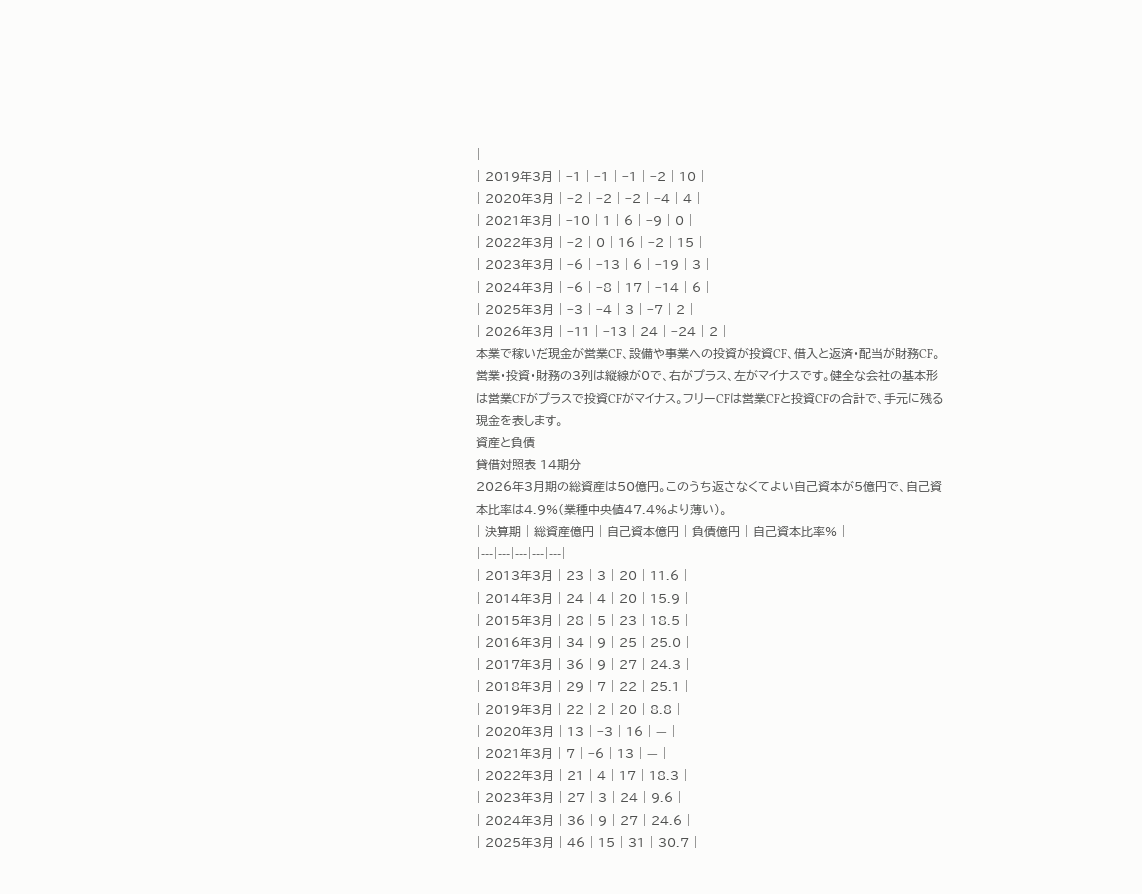|
| 2019年3月 | −1 | −1 | −1 | −2 | 10 |
| 2020年3月 | −2 | −2 | −2 | −4 | 4 |
| 2021年3月 | −10 | 1 | 6 | −9 | 0 |
| 2022年3月 | −2 | 0 | 16 | −2 | 15 |
| 2023年3月 | −6 | −13 | 6 | −19 | 3 |
| 2024年3月 | −6 | −8 | 17 | −14 | 6 |
| 2025年3月 | −3 | −4 | 3 | −7 | 2 |
| 2026年3月 | −11 | −13 | 24 | −24 | 2 |
本業で稼いだ現金が営業CF、設備や事業への投資が投資CF、借入と返済・配当が財務CF。営業・投資・財務の3列は縦線が0で、右がプラス、左がマイナスです。健全な会社の基本形は営業CFがプラスで投資CFがマイナス。フリーCFは営業CFと投資CFの合計で、手元に残る現金を表します。
資産と負債
貸借対照表 14期分
2026年3月期の総資産は50億円。このうち返さなくてよい自己資本が5億円で、自己資本比率は4.9%(業種中央値47.4%より薄い)。
| 決算期 | 総資産億円 | 自己資本億円 | 負債億円 | 自己資本比率% |
|---|---|---|---|---|
| 2013年3月 | 23 | 3 | 20 | 11.6 |
| 2014年3月 | 24 | 4 | 20 | 15.9 |
| 2015年3月 | 28 | 5 | 23 | 18.5 |
| 2016年3月 | 34 | 9 | 25 | 25.0 |
| 2017年3月 | 36 | 9 | 27 | 24.3 |
| 2018年3月 | 29 | 7 | 22 | 25.1 |
| 2019年3月 | 22 | 2 | 20 | 8.8 |
| 2020年3月 | 13 | −3 | 16 | — |
| 2021年3月 | 7 | −6 | 13 | — |
| 2022年3月 | 21 | 4 | 17 | 18.3 |
| 2023年3月 | 27 | 3 | 24 | 9.6 |
| 2024年3月 | 36 | 9 | 27 | 24.6 |
| 2025年3月 | 46 | 15 | 31 | 30.7 |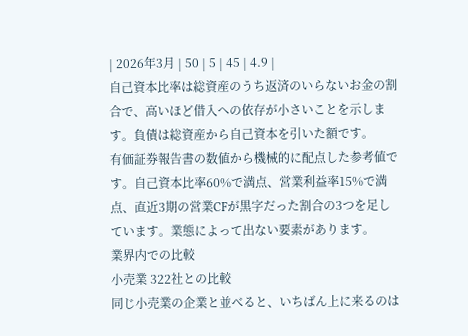| 2026年3月 | 50 | 5 | 45 | 4.9 |
自己資本比率は総資産のうち返済のいらないお金の割合で、高いほど借入への依存が小さいことを示します。負債は総資産から自己資本を引いた額です。
有価証券報告書の数値から機械的に配点した参考値です。自己資本比率60%で満点、営業利益率15%で満点、直近3期の営業CFが黒字だった割合の3つを足しています。業態によって出ない要素があります。
業界内での比較
小売業 322社との比較
同じ小売業の企業と並べると、いちばん上に来るのは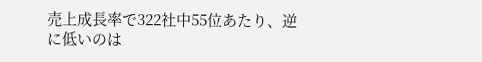売上成長率で322社中55位あたり、逆に低いのは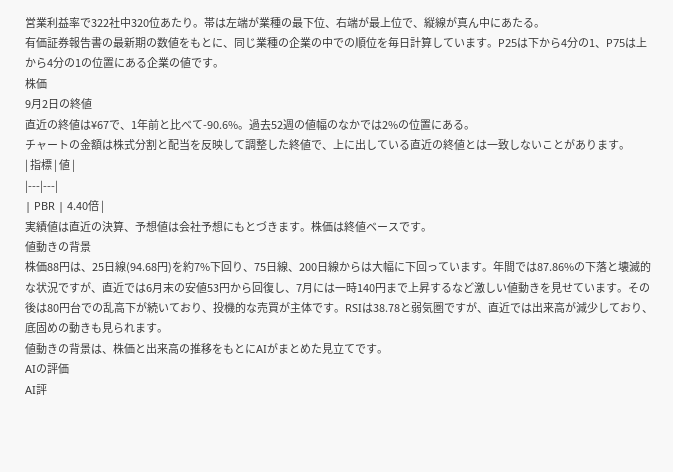営業利益率で322社中320位あたり。帯は左端が業種の最下位、右端が最上位で、縦線が真ん中にあたる。
有価証券報告書の最新期の数値をもとに、同じ業種の企業の中での順位を毎日計算しています。P25は下から4分の1、P75は上から4分の1の位置にある企業の値です。
株価
9月2日の終値
直近の終値は¥67で、1年前と比べて-90.6%。過去52週の値幅のなかでは2%の位置にある。
チャートの金額は株式分割と配当を反映して調整した終値で、上に出している直近の終値とは一致しないことがあります。
| 指標 | 値 |
|---|---|
| PBR | 4.40倍 |
実績値は直近の決算、予想値は会社予想にもとづきます。株価は終値ベースです。
値動きの背景
株価88円は、25日線(94.68円)を約7%下回り、75日線、200日線からは大幅に下回っています。年間では87.86%の下落と壊滅的な状況ですが、直近では6月末の安値53円から回復し、7月には一時140円まで上昇するなど激しい値動きを見せています。その後は80円台での乱高下が続いており、投機的な売買が主体です。RSIは38.78と弱気圏ですが、直近では出来高が減少しており、底固めの動きも見られます。
値動きの背景は、株価と出来高の推移をもとにAIがまとめた見立てです。
AIの評価
AI評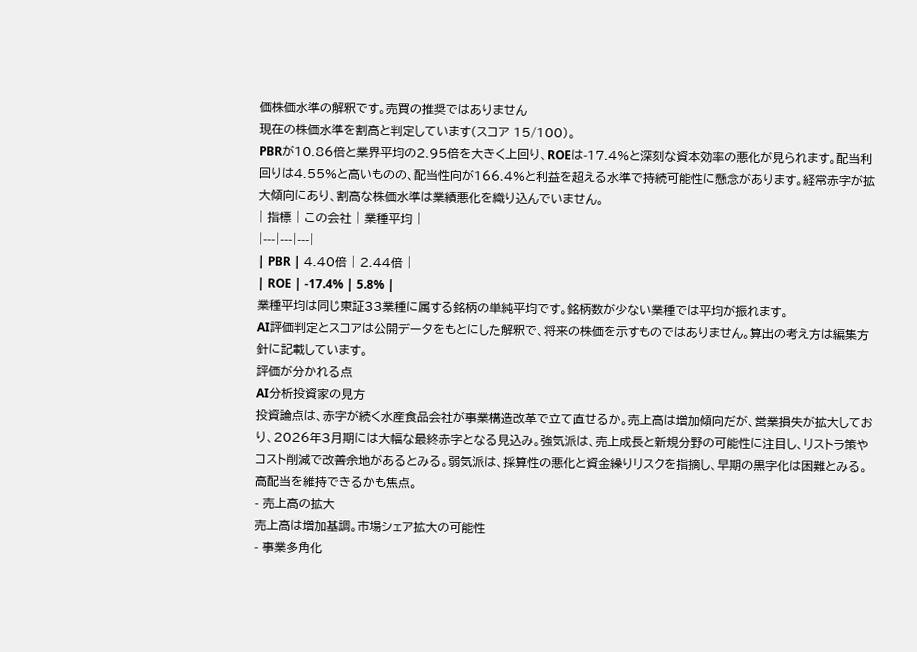価株価水準の解釈です。売買の推奨ではありません
現在の株価水準を割高と判定しています(スコア 15/100)。
PBRが10.86倍と業界平均の2.95倍を大きく上回り、ROEは-17.4%と深刻な資本効率の悪化が見られます。配当利回りは4.55%と高いものの、配当性向が166.4%と利益を超える水準で持続可能性に懸念があります。経常赤字が拡大傾向にあり、割高な株価水準は業績悪化を織り込んでいません。
| 指標 | この会社 | 業種平均 |
|---|---|---|
| PBR | 4.40倍 | 2.44倍 |
| ROE | -17.4% | 5.8% |
業種平均は同じ東証33業種に属する銘柄の単純平均です。銘柄数が少ない業種では平均が振れます。
AI評価判定とスコアは公開データをもとにした解釈で、将来の株価を示すものではありません。算出の考え方は編集方針に記載しています。
評価が分かれる点
AI分析投資家の見方
投資論点は、赤字が続く水産食品会社が事業構造改革で立て直せるか。売上高は増加傾向だが、営業損失が拡大しており、2026年3月期には大幅な最終赤字となる見込み。強気派は、売上成長と新規分野の可能性に注目し、リストラ策やコスト削減で改善余地があるとみる。弱気派は、採算性の悪化と資金繰りリスクを指摘し、早期の黒字化は困難とみる。高配当を維持できるかも焦点。
- 売上高の拡大
売上高は増加基調。市場シェア拡大の可能性
- 事業多角化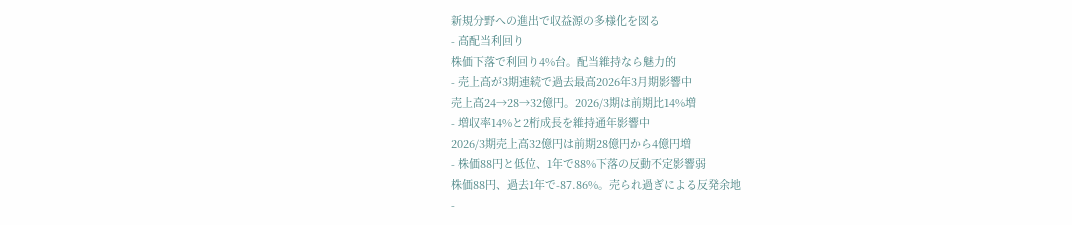新規分野への進出で収益源の多様化を図る
- 高配当利回り
株価下落で利回り4%台。配当維持なら魅力的
- 売上高が3期連続で過去最高2026年3月期影響中
売上高24→28→32億円。2026/3期は前期比14%増
- 増収率14%と2桁成長を維持通年影響中
2026/3期売上高32億円は前期28億円から4億円増
- 株価88円と低位、1年で88%下落の反動不定影響弱
株価88円、過去1年で-87.86%。売られ過ぎによる反発余地
-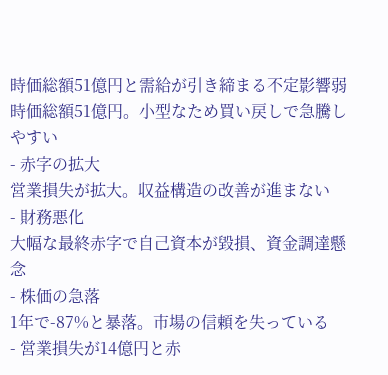時価総額51億円と需給が引き締まる不定影響弱
時価総額51億円。小型なため買い戻しで急騰しやすい
- 赤字の拡大
営業損失が拡大。収益構造の改善が進まない
- 財務悪化
大幅な最終赤字で自己資本が毀損、資金調達懸念
- 株価の急落
1年で-87%と暴落。市場の信頼を失っている
- 営業損失が14億円と赤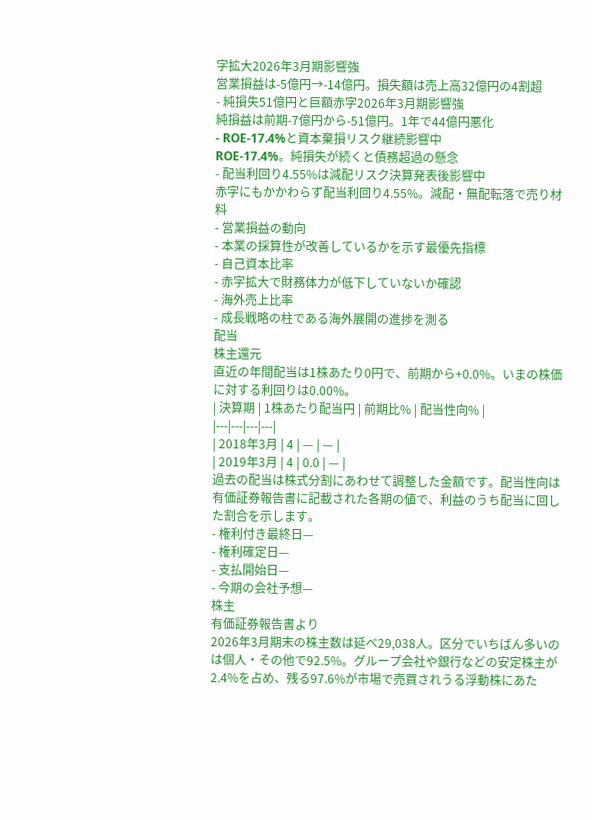字拡大2026年3月期影響強
営業損益は-5億円→-14億円。損失額は売上高32億円の4割超
- 純損失51億円と巨額赤字2026年3月期影響強
純損益は前期-7億円から-51億円。1年で44億円悪化
- ROE-17.4%と資本棄損リスク継続影響中
ROE-17.4%。純損失が続くと債務超過の懸念
- 配当利回り4.55%は減配リスク決算発表後影響中
赤字にもかかわらず配当利回り4.55%。減配・無配転落で売り材料
- 営業損益の動向
- 本業の採算性が改善しているかを示す最優先指標
- 自己資本比率
- 赤字拡大で財務体力が低下していないか確認
- 海外売上比率
- 成長戦略の柱である海外展開の進捗を測る
配当
株主還元
直近の年間配当は1株あたり0円で、前期から+0.0%。いまの株価に対する利回りは0.00%。
| 決算期 | 1株あたり配当円 | 前期比% | 配当性向% |
|---|---|---|---|
| 2018年3月 | 4 | — | — |
| 2019年3月 | 4 | 0.0 | — |
過去の配当は株式分割にあわせて調整した金額です。配当性向は有価証券報告書に記載された各期の値で、利益のうち配当に回した割合を示します。
- 権利付き最終日—
- 権利確定日—
- 支払開始日—
- 今期の会社予想—
株主
有価証券報告書より
2026年3月期末の株主数は延べ29,038人。区分でいちばん多いのは個人・その他で92.5%。グループ会社や銀行などの安定株主が2.4%を占め、残る97.6%が市場で売買されうる浮動株にあた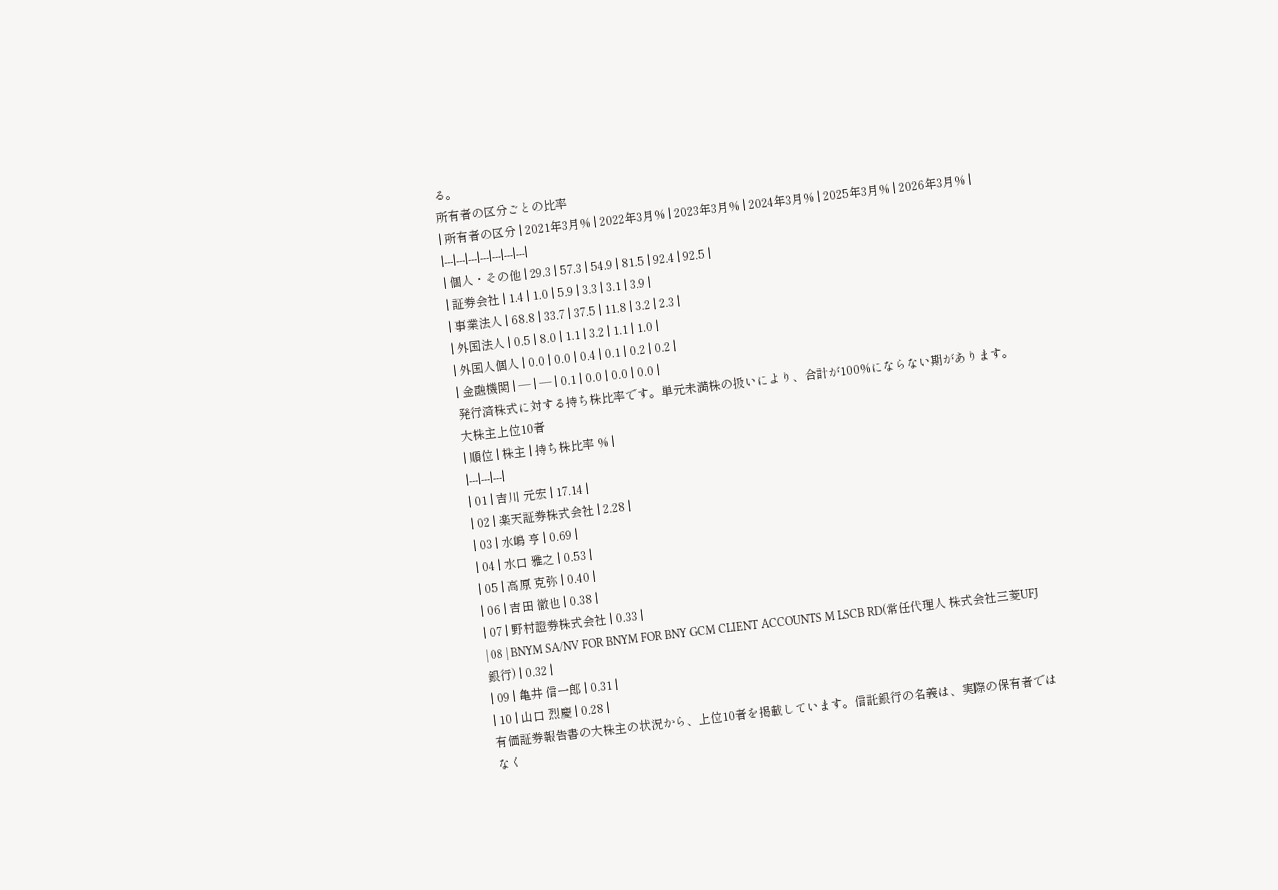る。
所有者の区分ごとの比率
| 所有者の区分 | 2021年3月% | 2022年3月% | 2023年3月% | 2024年3月% | 2025年3月% | 2026年3月% |
|---|---|---|---|---|---|---|
| 個人・その他 | 29.3 | 57.3 | 54.9 | 81.5 | 92.4 | 92.5 |
| 証券会社 | 1.4 | 1.0 | 5.9 | 3.3 | 3.1 | 3.9 |
| 事業法人 | 68.8 | 33.7 | 37.5 | 11.8 | 3.2 | 2.3 |
| 外国法人 | 0.5 | 8.0 | 1.1 | 3.2 | 1.1 | 1.0 |
| 外国人個人 | 0.0 | 0.0 | 0.4 | 0.1 | 0.2 | 0.2 |
| 金融機関 | — | — | 0.1 | 0.0 | 0.0 | 0.0 |
発行済株式に対する持ち株比率です。単元未満株の扱いにより、合計が100%にならない期があります。
大株主上位10者
| 順位 | 株主 | 持ち株比率 % |
|---|---|---|
| 01 | 吉川 元宏 | 17.14 |
| 02 | 楽天証券株式会社 | 2.28 |
| 03 | 水嶋 亨 | 0.69 |
| 04 | 水口 雅之 | 0.53 |
| 05 | 高原 克弥 | 0.40 |
| 06 | 吉田 徹也 | 0.38 |
| 07 | 野村證券株式会社 | 0.33 |
| 08 | BNYM SA/NV FOR BNYM FOR BNY GCM CLIENT ACCOUNTS M LSCB RD(常任代理人 株式会社三菱UFJ銀行) | 0.32 |
| 09 | 亀井 信一郎 | 0.31 |
| 10 | 山口 烈慶 | 0.28 |
有価証券報告書の大株主の状況から、上位10者を掲載しています。信託銀行の名義は、実際の保有者ではなく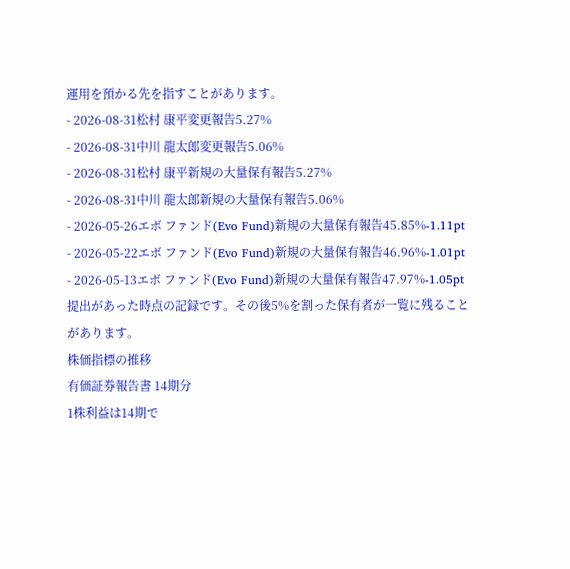運用を預かる先を指すことがあります。
- 2026-08-31松村 康平変更報告5.27%
- 2026-08-31中川 龍太郎変更報告5.06%
- 2026-08-31松村 康平新規の大量保有報告5.27%
- 2026-08-31中川 龍太郎新規の大量保有報告5.06%
- 2026-05-26エボ ファンド(Evo Fund)新規の大量保有報告45.85%-1.11pt
- 2026-05-22エボ ファンド(Evo Fund)新規の大量保有報告46.96%-1.01pt
- 2026-05-13エボ ファンド(Evo Fund)新規の大量保有報告47.97%-1.05pt
提出があった時点の記録です。その後5%を割った保有者が一覧に残ることがあります。
株価指標の推移
有価証券報告書 14期分
1株利益は14期で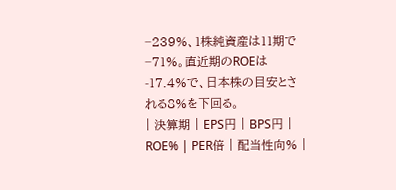−239%、1株純資産は11期で−71%。直近期のROEは-17.4%で、日本株の目安とされる8%を下回る。
| 決算期 | EPS円 | BPS円 | ROE% | PER倍 | 配当性向% |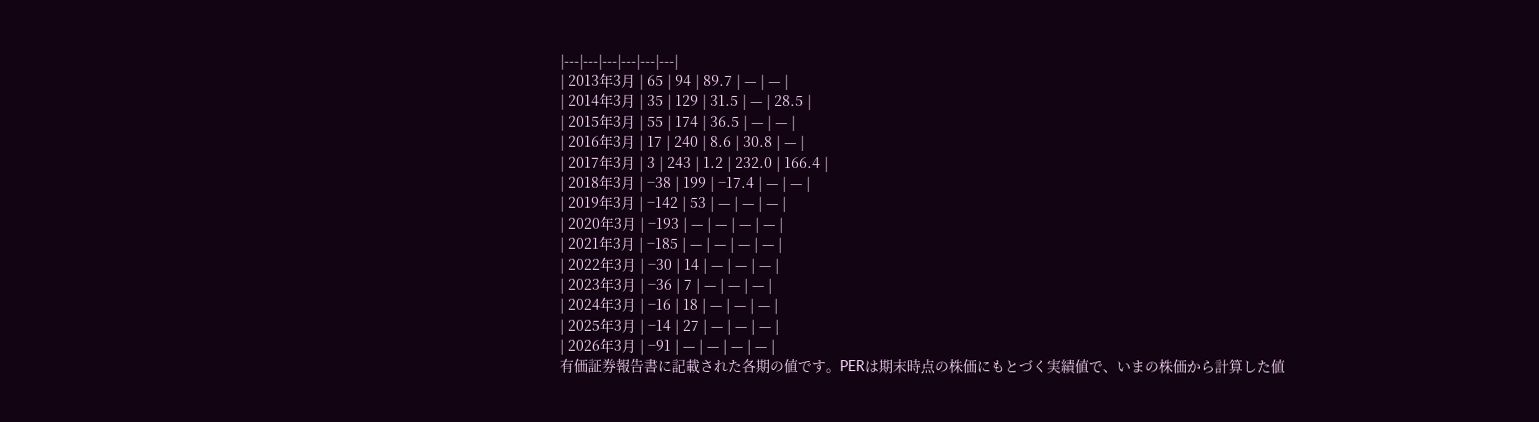|---|---|---|---|---|---|
| 2013年3月 | 65 | 94 | 89.7 | — | — |
| 2014年3月 | 35 | 129 | 31.5 | — | 28.5 |
| 2015年3月 | 55 | 174 | 36.5 | — | — |
| 2016年3月 | 17 | 240 | 8.6 | 30.8 | — |
| 2017年3月 | 3 | 243 | 1.2 | 232.0 | 166.4 |
| 2018年3月 | −38 | 199 | −17.4 | — | — |
| 2019年3月 | −142 | 53 | — | — | — |
| 2020年3月 | −193 | — | — | — | — |
| 2021年3月 | −185 | — | — | — | — |
| 2022年3月 | −30 | 14 | — | — | — |
| 2023年3月 | −36 | 7 | — | — | — |
| 2024年3月 | −16 | 18 | — | — | — |
| 2025年3月 | −14 | 27 | — | — | — |
| 2026年3月 | −91 | — | — | — | — |
有価証券報告書に記載された各期の値です。PERは期末時点の株価にもとづく実績値で、いまの株価から計算した値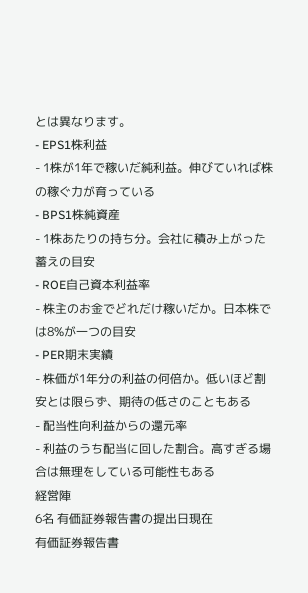とは異なります。
- EPS1株利益
- 1株が1年で稼いだ純利益。伸びていれば株の稼ぐ力が育っている
- BPS1株純資産
- 1株あたりの持ち分。会社に積み上がった蓄えの目安
- ROE自己資本利益率
- 株主のお金でどれだけ稼いだか。日本株では8%が一つの目安
- PER期末実績
- 株価が1年分の利益の何倍か。低いほど割安とは限らず、期待の低さのこともある
- 配当性向利益からの還元率
- 利益のうち配当に回した割合。高すぎる場合は無理をしている可能性もある
経営陣
6名 有価証券報告書の提出日現在
有価証券報告書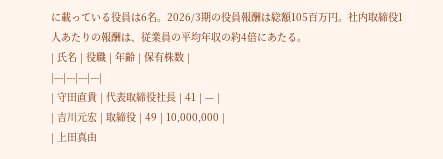に載っている役員は6名。2026/3期の役員報酬は総額105百万円。社内取締役1人あたりの報酬は、従業員の平均年収の約4倍にあたる。
| 氏名 | 役職 | 年齢 | 保有株数 |
|---|---|---|---|
| 守田直貴 | 代表取締役社長 | 41 | — |
| 吉川元宏 | 取締役 | 49 | 10,000,000 |
| 上田真由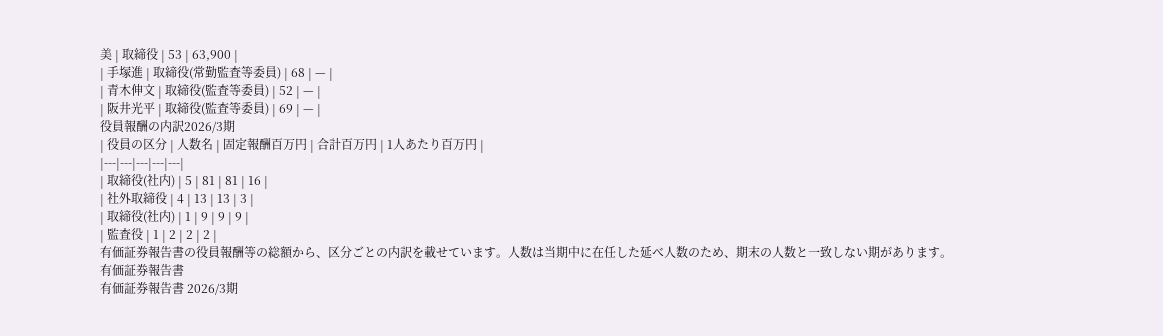美 | 取締役 | 53 | 63,900 |
| 手塚進 | 取締役(常勤監査等委員) | 68 | — |
| 青木伸文 | 取締役(監査等委員) | 52 | — |
| 阪井光平 | 取締役(監査等委員) | 69 | — |
役員報酬の内訳2026/3期
| 役員の区分 | 人数名 | 固定報酬百万円 | 合計百万円 | 1人あたり百万円 |
|---|---|---|---|---|
| 取締役(社内) | 5 | 81 | 81 | 16 |
| 社外取締役 | 4 | 13 | 13 | 3 |
| 取締役(社内) | 1 | 9 | 9 | 9 |
| 監査役 | 1 | 2 | 2 | 2 |
有価証券報告書の役員報酬等の総額から、区分ごとの内訳を載せています。人数は当期中に在任した延べ人数のため、期末の人数と一致しない期があります。
有価証券報告書
有価証券報告書 2026/3期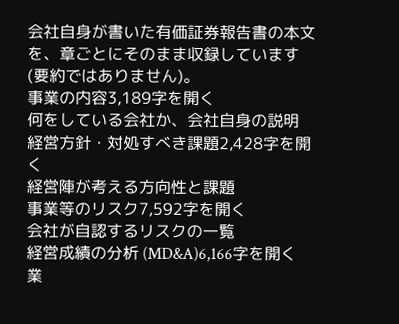会社自身が書いた有価証券報告書の本文を、章ごとにそのまま収録しています (要約ではありません)。
事業の内容3,189字を開く
何をしている会社か、会社自身の説明
経営方針・対処すべき課題2,428字を開く
経営陣が考える方向性と課題
事業等のリスク7,592字を開く
会社が自認するリスクの一覧
経営成績の分析 (MD&A)6,166字を開く
業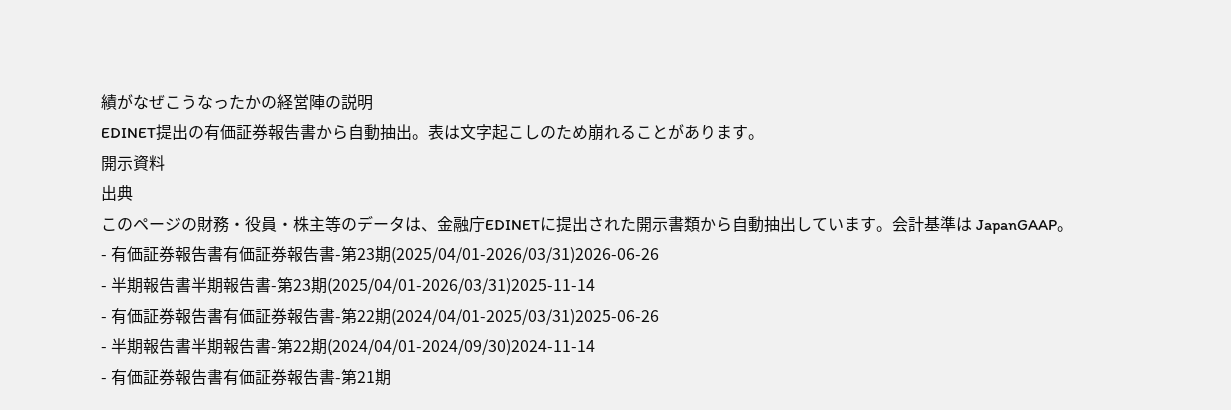績がなぜこうなったかの経営陣の説明
EDINET提出の有価証券報告書から自動抽出。表は文字起こしのため崩れることがあります。
開示資料
出典
このページの財務・役員・株主等のデータは、金融庁EDINETに提出された開示書類から自動抽出しています。会計基準は JapanGAAP。
- 有価証券報告書有価証券報告書-第23期(2025/04/01-2026/03/31)2026-06-26
- 半期報告書半期報告書-第23期(2025/04/01-2026/03/31)2025-11-14
- 有価証券報告書有価証券報告書-第22期(2024/04/01-2025/03/31)2025-06-26
- 半期報告書半期報告書-第22期(2024/04/01-2024/09/30)2024-11-14
- 有価証券報告書有価証券報告書-第21期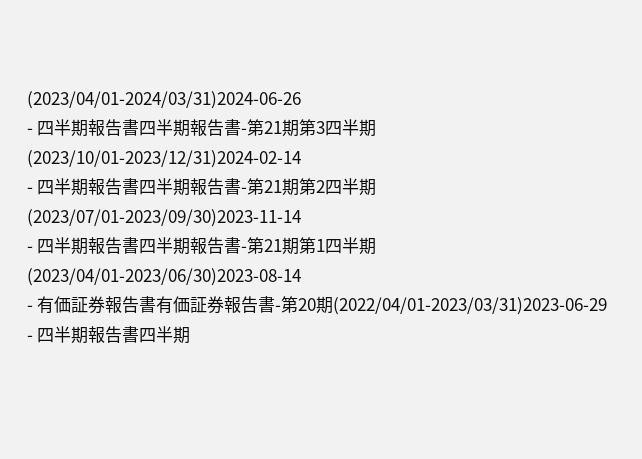(2023/04/01-2024/03/31)2024-06-26
- 四半期報告書四半期報告書-第21期第3四半期(2023/10/01-2023/12/31)2024-02-14
- 四半期報告書四半期報告書-第21期第2四半期(2023/07/01-2023/09/30)2023-11-14
- 四半期報告書四半期報告書-第21期第1四半期(2023/04/01-2023/06/30)2023-08-14
- 有価証券報告書有価証券報告書-第20期(2022/04/01-2023/03/31)2023-06-29
- 四半期報告書四半期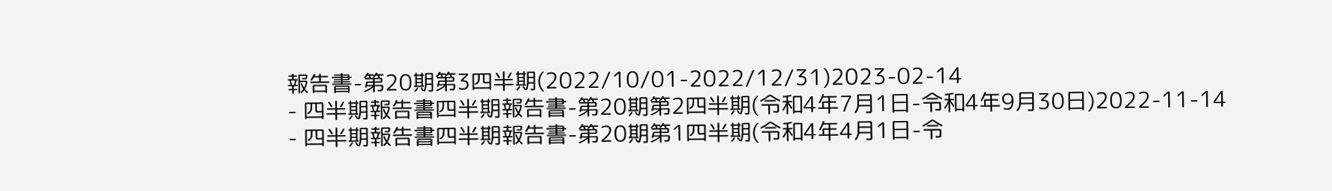報告書-第20期第3四半期(2022/10/01-2022/12/31)2023-02-14
- 四半期報告書四半期報告書-第20期第2四半期(令和4年7月1日-令和4年9月30日)2022-11-14
- 四半期報告書四半期報告書-第20期第1四半期(令和4年4月1日-令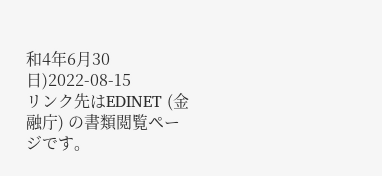和4年6月30日)2022-08-15
リンク先はEDINET (金融庁) の書類閲覧ページです。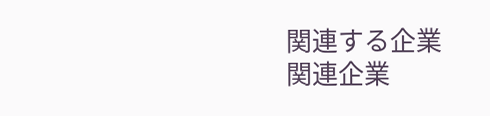関連する企業
関連企業